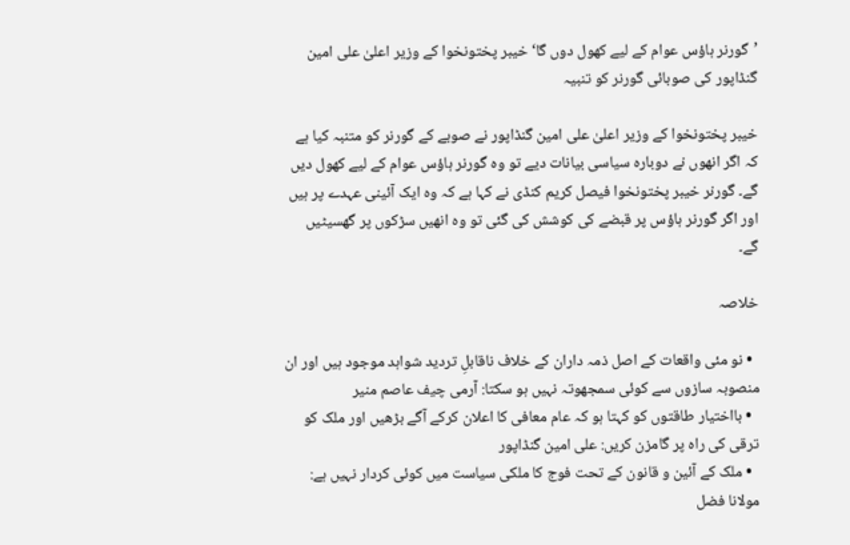’گورنر ہاؤس عوام کے لیے کھول دوں گا‘ خیبر پختونخوا کے وزیر اعلیٰ علی امین گنڈاپور کی صوبائی گورنر کو تنبیہ

خیبر پختونخوا کے وزیر اعلیٰ علی امین گنڈاپور نے صوبے کے گورنر کو متنبہ کیا ہے کہ اگر انھوں نے دوبارہ سیاسی بیانات دیے تو وہ گورنر ہاؤس عوام کے لیے کھول دیں گے۔ گورنر خیبر پختونخوا فیصل کریم کنڈی نے کہا ہے کہ وہ ایک آئینی عہدے پر ہیں اور اگر گورنر ہاؤس پر قبضے کی کوشش کی گئی تو وہ انھیں سڑکوں پر گھسیٹیں گے۔

خلاصہ

  • نو مئی واقعات کے اصل ذمہ داران کے خلاف ناقابلِ تردید شواہد موجود ہیں اور ان منصوبہ سازوں سے کوئی سمجھوتہ نہیں ہو سکتا: آرمی چیف عاصم منیر
  • بااختیار طاقتوں کو کہتا ہو کہ عام معافی کا اعلان کرکے آگے بڑھیں اور ملک کو ترقی کی راہ پر گامزن کریں: علی امین گنڈاپور
  • ملک کے آئین و قانون کے تحت فوج کا ملکی سیاست میں کوئی کردار نہیں ہے: مولانا فضل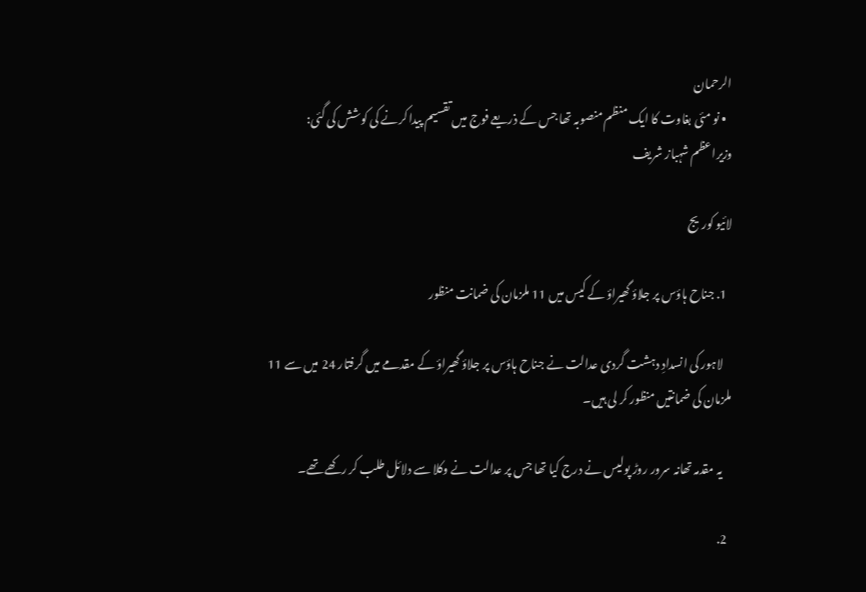الرحمان
  • نو مئی بغاوت کا ایک منظم منصوبہ تھا جس کے ذریعے فوج میں تقسیم پیدا کرنے کی کوشش کی گئی: وزیراعظم شہباز شریف

لائیو کوریج

  1. جناح ہاؤس پر جلاؤ گھیراؤ کے کیس میں 11 ملزمان کی ضمانت منظور

    لاہور کی انسدادِ دہشت گردی عدالت نے جناح ہاؤس پر جلاؤ گھیراؤ کے مقدمے میں گرفتار 24 میں سے 11 ملزمان کی ضمانتیں منظور کر لی ہیں۔

    یہ مقدمہ تھانہ سرور روڑ پولیس نے درج کیا تھا جس پر عدالت نے وکلا سے دلائل طلب کر رکھے تھے۔

  2.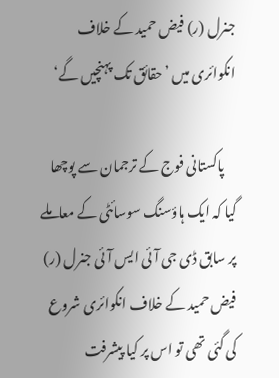جنرل (ر) فیض حمید کے خلاف انکوائری میں ’حقائق تک پہنچیں گے‘

    پاکستانی فوج کے ترجمان سے پوچھا گیا کہ ایک ہاؤسنگ سوسائٹی کے معاملے پر سابق ڈی جی آئی ایس آئی جنرل (ر) فیض حمید کے خلاف انکوائری شروع کی گئی تھی تو اس پر کیا پیشرفت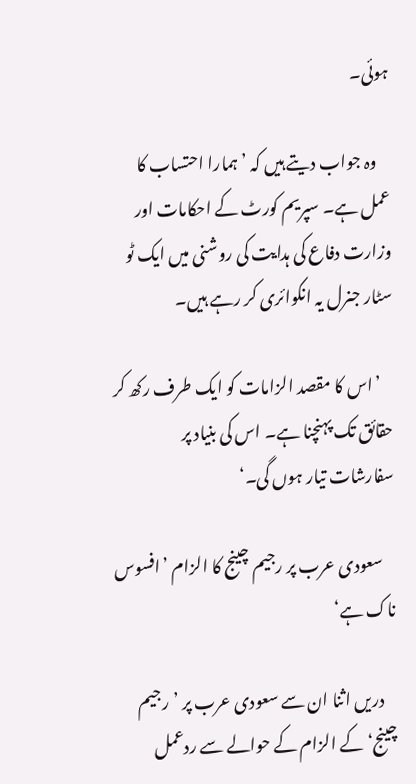ہوئی۔

    وہ جواب دیتے ہیں کہ ’ہمارا احتساب کا عمل ہے۔ سپریم کورٹ کے احکامات اور وزارت دفاع کی ہدایت کی روشنی میں ایک ٹو سٹار جنرل یہ انکوائری کر رہے ہیں۔

    ’اس کا مقصد الزامات کو ایک طرف رکھ کر حقائق تک پہنچنا ہے۔ اس کی بنیاد پر سفارشات تیار ہوں گی۔‘

    سعودی عرب پر رجیم چینج کا الزام ’افسوس ناک ہے‘

    دریں اثنا ان سے سعودی عرب پر ’رجیم چینج‘ کے الزام کے حوالے سے ردعمل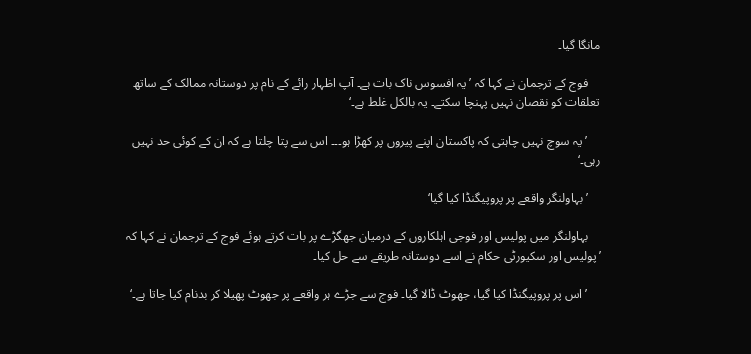مانگا گیا۔

    فوج کے ترجمان نے کہا کہ ’یہ افسوس ناک بات ہے۔ آپ اظہار رائے کے نام پر دوستانہ ممالک کے ساتھ تعلقات کو نقصان نہیں پہنچا سکتے۔ یہ بالکل غلط ہے۔‘

    ’یہ سوچ نہیں چاہتی کہ پاکستان اپنے پیروں پر کھڑا ہو۔۔۔ اس سے پتا چلتا ہے کہ ان کے کوئی حد نہیں رہی۔‘

    ’بہاولنگر واقعے پر پروپیگنڈا کیا گیا‘

    بہاولنگر میں پولیس اور فوجی اہلکاروں کے درمیان جھگڑے پر بات کرتے ہوئے فوج کے ترجمان نے کہا کہ ’پولیس اور سکیورٹی حکام نے اسے دوستانہ طریقے سے حل کیا۔

    ’اس پر پروپیگنڈا کیا گیا، جھوٹ ڈالا گیا۔ فوج سے جڑے ہر واقعے پر جھوٹ پھیلا کر بدنام کیا جاتا ہے۔‘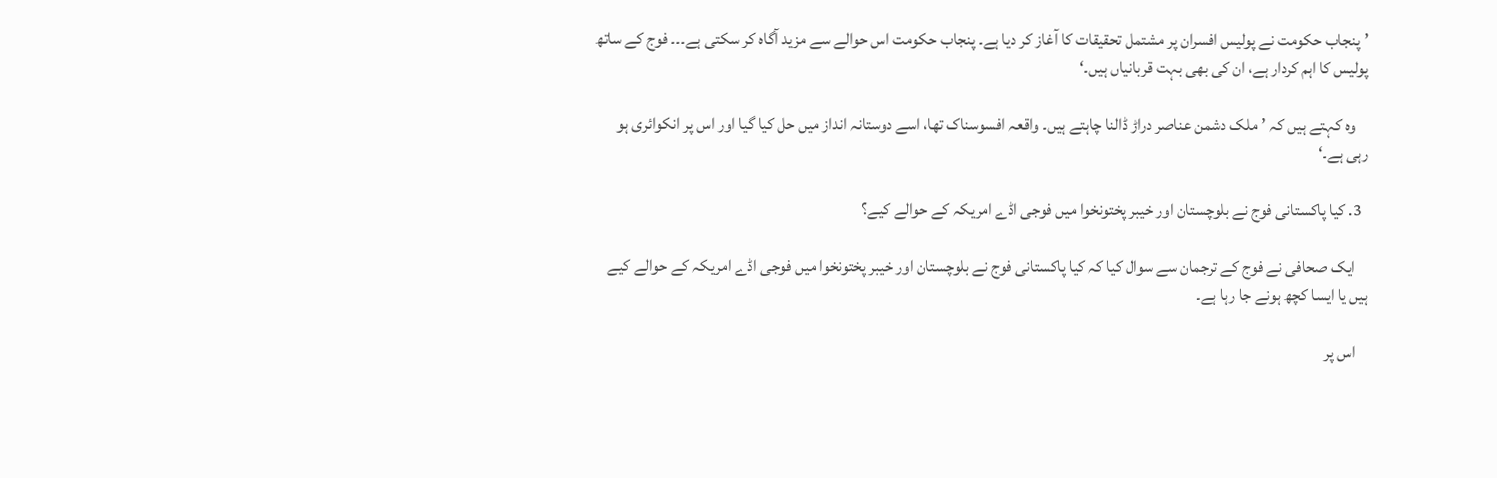’پنجاب حکومت نے پولیس افسران پر مشتمل تحقیقات کا آغاز کر دیا ہے۔ پنجاب حکومت اس حوالے سے مزید آگاہ کر سکتی ہے۔۔۔ فوج کے ساتھ پولیس کا اہم کردار ہے، ان کی بھی بہت قربانیاں ہیں۔‘

    وہ کہتے ہیں کہ ’ملک دشمن عناصر دراڑ ڈالنا چاہتے ہیں۔ واقعہ افسوسناک تھا، اسے دوستانہ انداز میں حل کیا گیا اور اس پر انکوائری ہو رہی ہے۔‘

  3. کیا پاکستانی فوج نے بلوچستان اور خیبر پختونخوا میں فوجی اڈے امریکہ کے حوالے کیے؟

    ایک صحافی نے فوج کے ترجمان سے سوال کیا کہ کیا پاکستانی فوج نے بلوچستان اور خیبر پختونخوا میں فوجی اڈے امریکہ کے حوالے کیے ہیں یا ایسا کچھ ہونے جا رہا ہے۔

    اس پر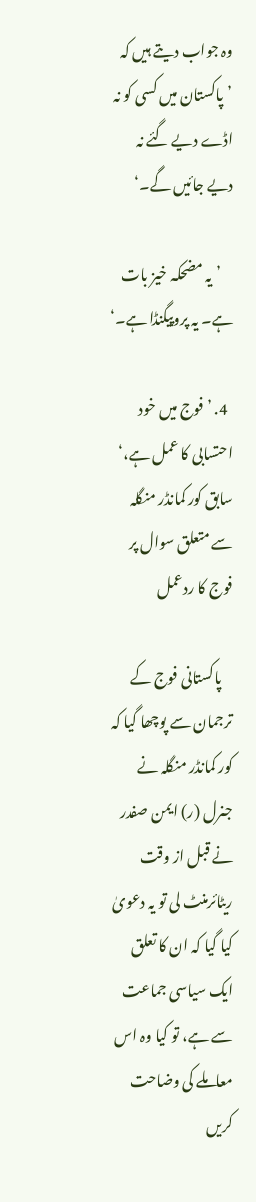وہ جواب دیتے ہیں کہ ’پاکستان میں کسی کو نہ اڈے دیے گئے نہ دیے جائیں گے۔‘

    ’یہ مضحکہ خیز بات ہے۔ یہ پروپیگنڈا ہے۔‘

  4. ’فوج میں خود احتسابی کا عمل ہے،‘ سابق کور کمانڈر منگلہ سے متعلق سوال پر فوج کا ردعمل

    پاکستانی فوج کے ترجمان سے پوچھا گیا کہ کور کمانڈر منگلہ نے جنرل (ر) ایمن صفدر نے قبل از وقت ریٹائرمنٹ لی تو یہ دعویٰ کیا گیا کہ ان کا تعلق ایک سیاسی جماعت سے ہے، تو کیا وہ اس معاملے کی وضاحت کریں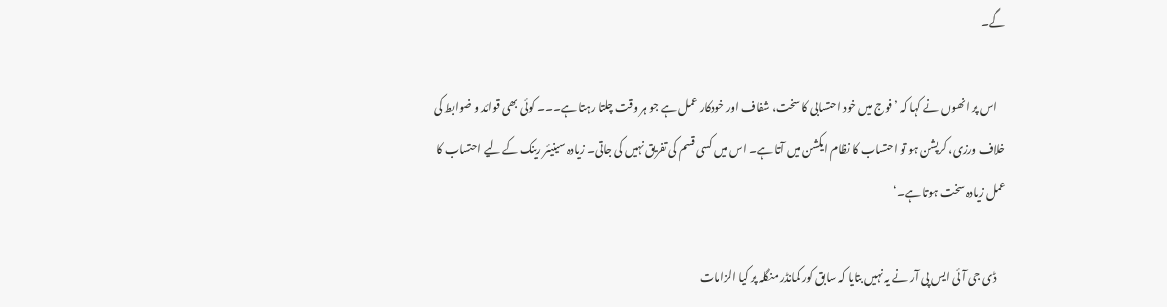گے۔

    اس پر انھوں نے کہا کہ ’فوج میں خود احتسابی کا سخت، شفاف اور خودکار عمل ہے جو ہر وقت چلتا رہتا ہے۔۔۔ کوئی بھی قوائد و ضوابط کی خلاف ورزی، کرپشن ہو تو احتساب کا نظام ایکشن میں آتا ہے۔ اس میں کسی قسم کی تفریق نہیں کی جاتی۔ زیادہ سینیئر رینک کے لیے احتساب کا عمل زیادہ سخت ہوتا ہے۔‘

    ڈی جی آئی ایس پی آر نے یہ نہیں بتایا کہ سابق کور کمانڈر منگلہ پر کیا الزامات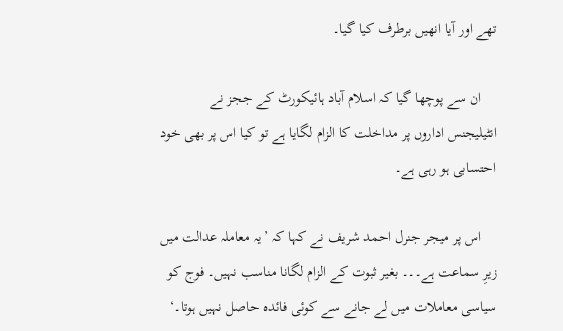تھے اور آیا انھیں برطرف کیا گیا۔

    ان سے پوچھا گیا کہ اسلام آباد ہائیکورٹ کے ججز نے انٹیلیجنس اداروں پر مداخلت کا الزام لگایا ہے تو کیا اس پر بھی خود احتسابی ہو رہی ہے۔

    اس پر میجر جنرل احمد شریف نے کہا کہ ’یہ معاملہ عدالت میں زیرِ سماعت ہے۔۔۔ بغیر ثبوت کے الزام لگانا مناسب نہیں۔ فوج کو سیاسی معاملات میں لے جانے سے کوئی فائدہ حاصل نہیں ہوتا۔‘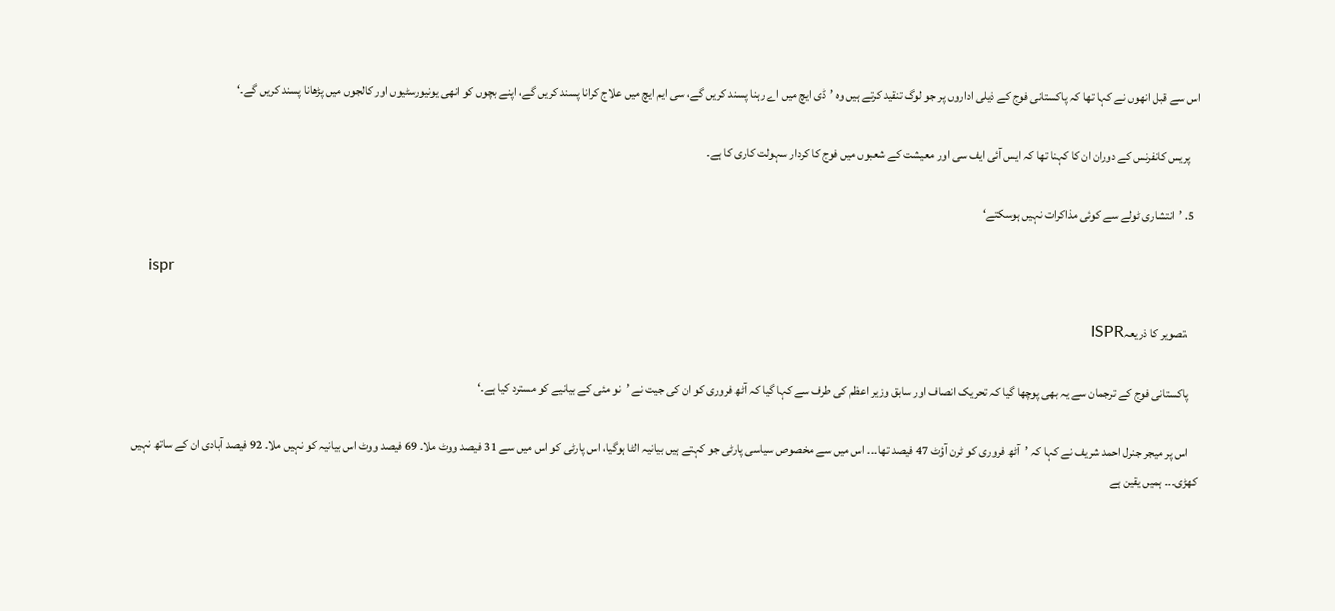اس سے قبل انھوں نے کہا تھا کہ پاکستانی فوج کے ذیلی اداروں پر جو لوگ تنقید کرتے ہیں وہ ’ڈی ایچ میں اے رہنا پسند کریں گے، سی ایم ایچ میں علاج کرانا پسند کریں گے، اپنے بچوں کو انھی یونیورسٹیوں اور کالجوں میں پڑھانا پسند کریں گے۔‘

    پریس کانفرنس کے دوران ان کا کہنا تھا کہ ایس آئی ایف سی اور معیشت کے شعبوں میں فوج کا کردار سہولت کاری کا ہے۔

  5. ’انتشاری ٹولے سے کوئی مذاکرات نہیں ہوسکتے‘

    ispr

    ،تصویر کا ذریعہISPR

    پاکستانی فوج کے ترجمان سے یہ بھی پوچھا گیا کہ تحریک انصاف اور سابق وزیر اعظم کی طرف سے کہا گیا کہ آٹھ فروری کو ان کی جیت نے ’نو مئی کے بیانیے کو مسترد کیا ہے۔‘

    اس پر میجر جنرل احمد شریف نے کہا کہ ’آٹھ فروری کو ٹرن آؤٹ 47 فیصد تھا۔۔۔ اس میں سے مخصوص سیاسی پارٹی جو کہتے ہیں بیانیہ الٹا ہوگیا، اس پارٹی کو اس میں سے 31 فیصد ووٹ ملا۔ 69 فیصد ووٹ اس بیانیہ کو نہیں ملا۔ 92 فیصد آبادی ان کے ساتھ نہیں کھڑی۔۔۔ ہمیں یقین ہے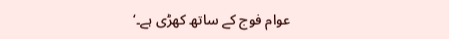عوام فوج کے ساتھ کھڑی ہے۔‘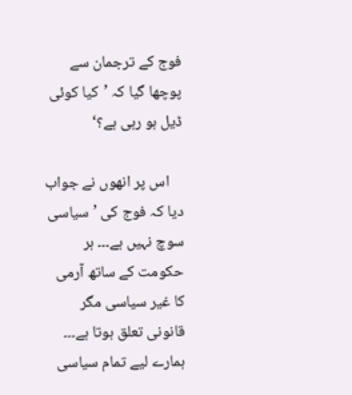فوج کے ترجمان سے پوچھا گیا کہ ’کیا کوئی ڈیل ہو رہی ہے؟‘

    اس پر انھوں نے جواب دیا کہ فوج کی ’سیاسی سوچ نہیں ہے۔۔۔ ہر حکومت کے ساتھ آرمی کا غیر سیاسی مگر قانونی تعلق ہوتا ہے۔۔۔ ہمارے لیے تمام سیاسی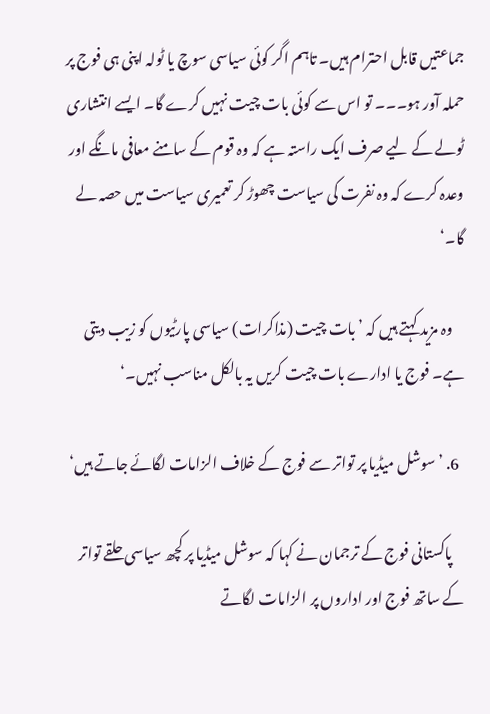جماعتیں قابل احترام ہیں۔ تاہم اگر کوئی سیاسی سوچ یا ٹولہ اپنی ہی فوج پر حملہ آور ہو۔۔۔ تو اس سے کوئی بات چیت نہیں کرے گا۔ ایسے انتشاری ٹولے کے لیے صرف ایک راستہ ہے کہ وہ قوم کے سامنے معافی مانگے اور وعدہ کرے کہ وہ نفرت کی سیاست چھوڑ کر تعمیری سیاست میں حصہ لے گا۔‘

    وہ مزید کہتے ہیں کہ ’بات چیت (مذاکرات) سیاسی پارٹیوں کو زیب دیتی ہے۔ فوج یا ادارے بات چیت کریں یہ بالکل مناسب نہیں۔‘

  6. ’سوشل میڈیا پر تواتر سے فوج کے خلاف الزامات لگائے جاتے ہیں‘

    پاکستانی فوج کے ترجمان نے کہا کہ سوشل میڈیا پر کچھ سیاسی حلقے تواتر کے ساتھ فوج اور اداروں پر الزامات لگاتے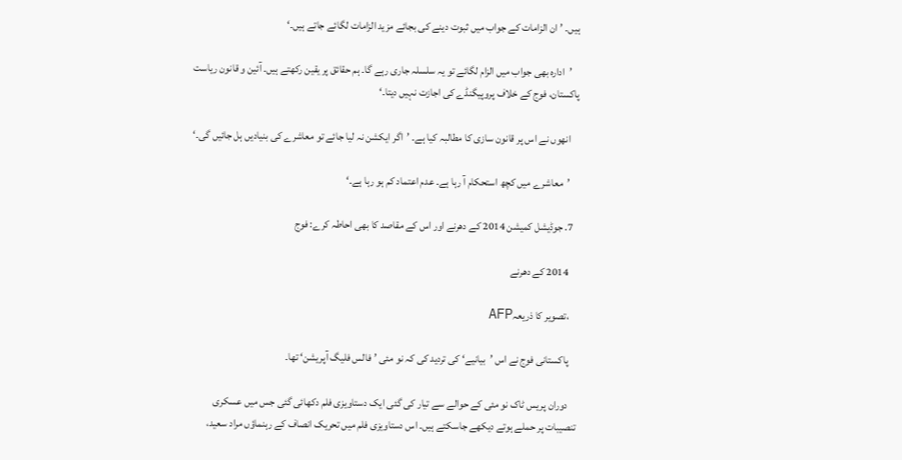ہیں۔ ’ان الزامات کے جواب میں ثبوت دینے کی بجائے مزید الزامات لگائے جاتے ہیں۔‘

    ’ادارہ بھی جواب میں الزام لگائے تو یہ سلسلہ جاری رہے گا۔ ہم حقائق پر یقین رکھتے ہیں۔ آئین و قانون ریاست پاکستان، فوج کے خلاف پروپیگنڈے کی اجازت نہیں دیتا۔‘

    انھوں نے اس پر قانون سازی کا مطالبہ کیا ہے۔ ’اگر ایکشن نہ لیا جائے تو معاشرے کی بنیادیں ہل جائیں گی۔‘

    ’معاشرے میں کچھ استحکام آ رہا ہے۔ عدم اعتماد کم ہو رہا ہے۔‘

  7. جوڈیشل کمیشن 2014 کے دھرنے اور اس کے مقاصد کا بھی احاطہ کرے: فوج

    2014 کے دھرنے

    ،تصویر کا ذریعہAFP

    پاکستانی فوج نے اس ’بیانیے‘ کی تردید کی کہ نو مئی ’فالس فلیگ آپریشن‘ تھا۔

    دوران پریس ٹاک نو مئی کے حوالے سے تیار کی گئی ایک دستاویزی فلم دکھائی گئی جس میں عسکری تنصیبات پر حملے ہوتے دیکھے جاسکتے ہیں۔ اس دستاویزی فلم میں تحریک انصاف کے رہنماؤں مراد سعید،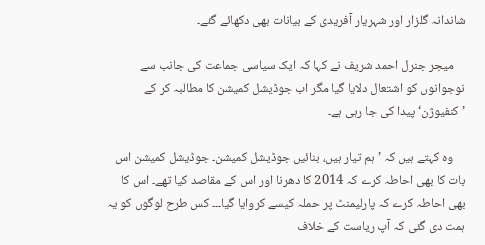شاندانہ گلزار اور شہریار آفریدی کے بیانات بھی دکھائے گئے۔

    میجر جنرل احمد شریف نے کہا کہ ایک سیاسی جماعت کی جانب سے نوجوانوں کو اشتعال دلایا گیا مگر اب جوڈیشل کمیشن کا مطالبہ کر کے ’کنفیوژن‘ پیدا کی جا رہی ہے۔

    وہ کہتے ہیں کہ ’ہم تیار ہیں، بنائیں جوڈیشل کمیشن۔ جوڈیشل کمیشن اس بات کا بھی احاطہ کرے کہ 2014 کا دھرنا اور اس کے مقاصد کیا تھے۔ اس کا بھی احاطہ کرے کہ پارلیمنٹ پر حملہ کیسے کروایا گیا۔۔۔ کس طرح لوگوں کو یہ ہمت دی گئی کہ آپ ریاست کے خلاف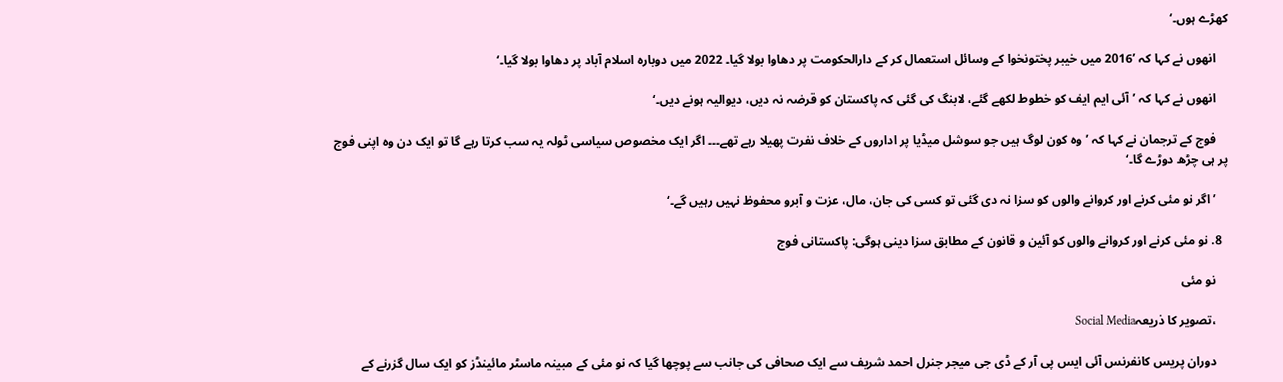کھڑے ہوں۔‘

    انھوں نے کہا کہ ’2016 میں خیبر پختونخوا کے وسائل استعمال کر کے دارالحکومت پر دھاوا بولا گیا۔ 2022 میں دوبارہ اسلام آباد پر دھاوا بولا گیا۔‘

    انھوں نے کہا کہ ’آئی ایم ایف کو خطوط لکھے گئے، لابنگ کی گئی کہ پاکستان کو قرضہ نہ دیں، دیوالیہ ہونے دیں۔‘

    فوج کے ترجمان نے کہا کہ ’وہ کون لوگ ہیں جو سوشل میڈیا پر اداروں کے خلاف نفرت پھیلا رہے تھے۔۔۔ اگر ایک مخصوص سیاسی ٹولہ یہ سب کرتا رہے گا تو ایک دن وہ اپنی فوج پر ہی چڑھ دوڑے گا۔‘

    ’اگر نو مئی کرنے اور کروانے والوں کو سزا نہ دی گئی تو کسی کی جان، مال، عزت و آبرو محفوظ نہیں رہیں گے۔‘

  8. نو مئی کرنے اور کروانے والوں کو آئین و قانون کے مطابق سزا دینی ہوگی: پاکستانی فوج

    نو مئی

    ،تصویر کا ذریعہSocial Media

    دوران پریس کانفرنس آئی ایس پی آر کے ڈی جی میجر جنرل احمد شریف سے ایک صحافی کی جانب سے پوچھا گیا کہ نو مئی کے مبینہ ماسٹر مائینڈز کو ایک سال گزرنے کے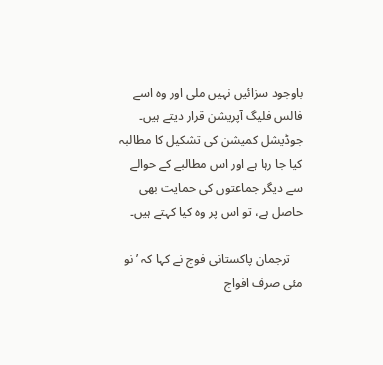باوجود سزائیں نہیں ملی اور وہ اسے فالس فلیگ آپریشن قرار دیتے ہیں۔ جوڈیشل کمیشن کی تشکیل کا مطالبہ کیا جا رہا ہے اور اس مطالبے کے حوالے سے دیگر جماعتوں کی حمایت بھی حاصل ہے، تو اس پر وہ کیا کہتے ہیں۔

    ترجمان پاکستانی فوج نے کہا کہ ’نو مئی صرف افواج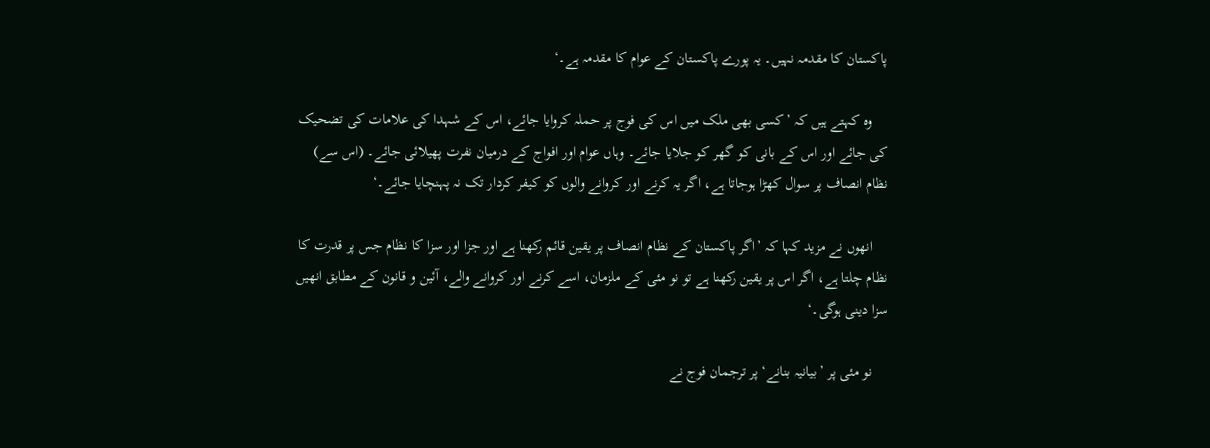پاکستان کا مقدمہ نہیں۔ یہ پورے پاکستان کے عوام کا مقدمہ ہے۔‘

    وہ کہتے ہیں کہ ’کسی بھی ملک میں اس کی فوج پر حملہ کروایا جائے، اس کے شہدا کی علامات کی تضحیک کی جائے اور اس کے بانی کو گھر کو جلایا جائے۔ وہاں عوام اور افواج کے درمیان نفرت پھیلائی جائے۔ (اس سے) نظام انصاف پر سوال کھڑا ہوجاتا ہے، اگر یہ کرنے اور کروانے والوں کو کیفر کردار تک نہ پہنچایا جائے۔‘

    انھوں نے مزید کہا کہ ’اگر پاکستان کے نظام انصاف پر یقین قائم رکھنا ہے اور جزا اور سزا کا نظام جس پر قدرت کا نظام چلتا ہے، اگر اس پر یقین رکھنا ہے تو نو مئی کے ملزمان، اسے کرنے اور کروانے والے، آئین و قانون کے مطابق انھیں سزا دینی ہوگی۔‘

    نو مئی پر ’بیانیہ بنانے‘ پر ترجمان فوج نے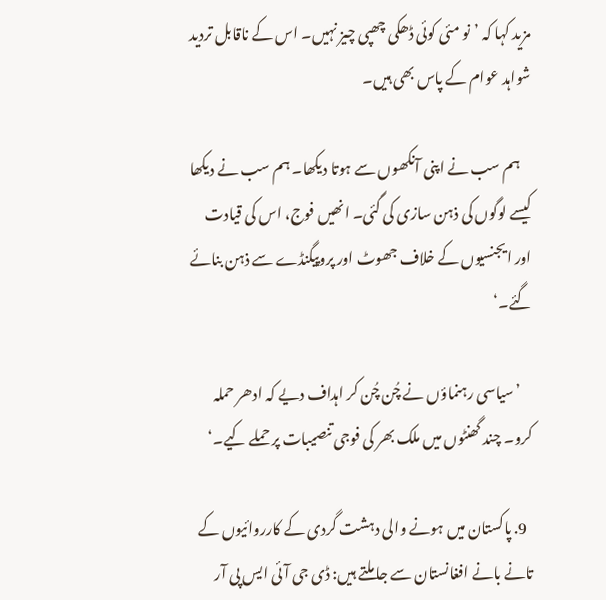مزید کہا کہ ’نو مئی کوئی ڈھکی چھپی چیز نہیں۔ اس کے ناقابل تردید شواہد عوام کے پاس بھی ہیں۔

    ہم سب نے اپنی آنکھوں سے ہوتا دیکھا۔ ہم سب نے دیکھا کیسے لوگوں کی ذہن سازی کی گئی۔ انھیں فوج، اس کی قیادت اور ایجنسیوں کے خلاف جھوٹ اور پروپیگنڈے سے ذہن بنائے گئے۔‘

    ’سیاسی رہنماؤں نے چُن چُن کر اہداف دیے کہ ادھر حملہ کرو۔ چند گھنٹوں میں ملک بھر کی فوجی تنصیبات پر حملے کیے۔‘

  9. پاکستان میں ہونے والی دہشت گردی کے کارروائیوں کے تانے بانے افغانستان سے جا ملتے ہیں: ڈی جی آئی ایس پی آر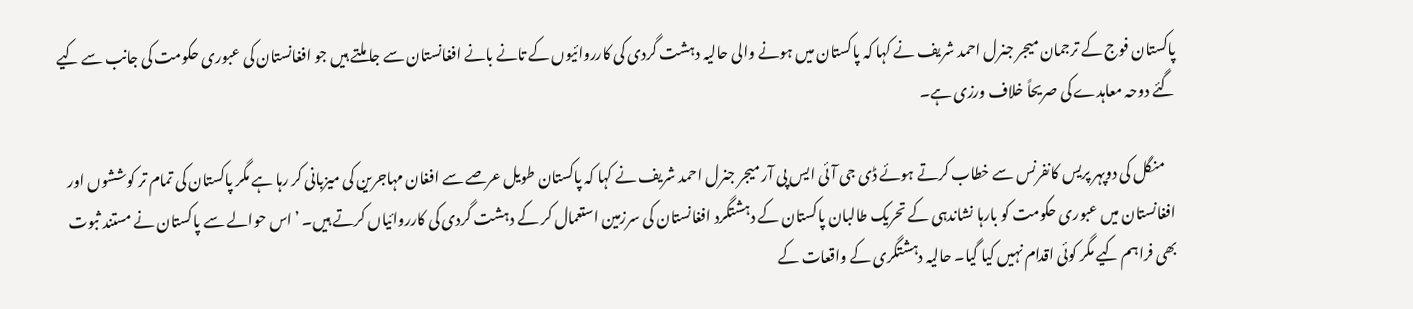پاکستان فوج کے ترجمان میجر جنرل احمد شریف نے کہا کہ پاکستان میں ہونے والی حالیہ دہشت گردی کی کارروائیوں کے تانے بانے افغانستان سے جا ملتے ہیں جو افغانستان کی عبوری حکومت کی جانب سے کیے گئے دوحہ معاہدے کی صریحاً خلاف ورزی ہے۔

    منگل کی دوپہر پریس کانفرنس سے خطاب کرتے ہوئے ڈی جی آئی ایس پی آر میجر جنرل احمد شریف نے کہا کہ پاکستان طویل عرصے سے افغان مہاجرین کی میزبانی کر رہا ہے مگر پاکستان کی تمام تر کوششوں اور افغانستان میں عبوری حکومت کو بارہا نشاندہی کے تحریک طالبان پاکستان کے دہشتگرد افغانستان کی سرزمین استعمال کر کے دہشت گردی کی کارروائیاں کرتے ہیں۔ ’اس حوالے سے پاکستان نے مستند ثبوت بھی فراہم کیے مگر کوئی اقدام نہیں کیا گیا۔ حالیہ دہشتگری کے واقعات کے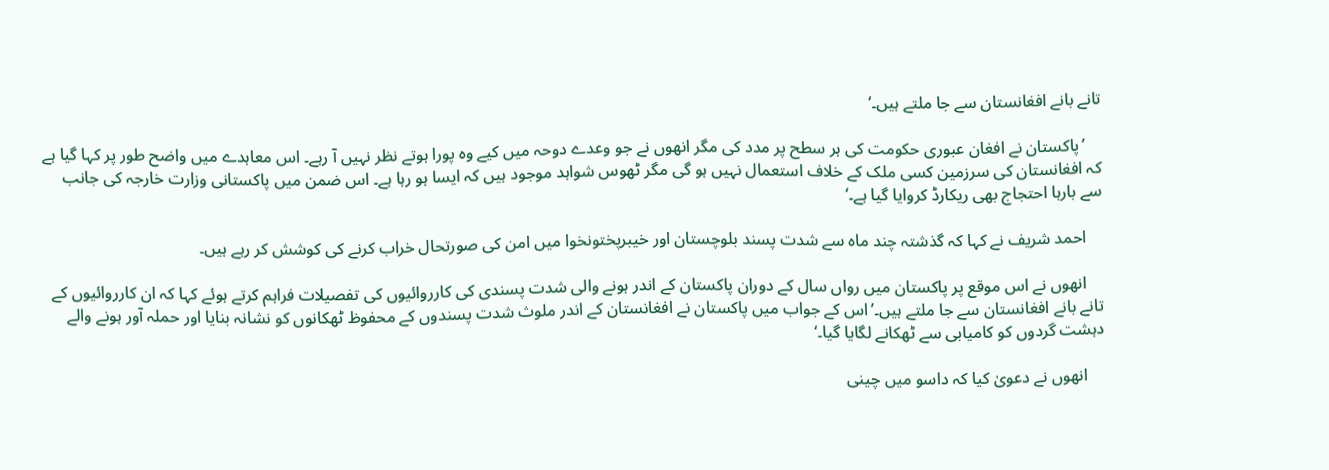تانے بانے افغانستان سے جا ملتے ہیں۔‘

    ’پاکستان نے افغان عبوری حکومت کی ہر سطح پر مدد کی مگر انھوں نے جو وعدے دوحہ میں کیے وہ پورا ہوتے نظر نہیں آ رہے۔ اس معاہدے میں واضح طور پر کہا گیا ہے کہ افغانستان کی سرزمین کسی ملک کے خلاف استعمال نہیں ہو گی مگر ٹھوس شواہد موجود ہیں کہ ایسا ہو رہا ہے۔ اس ضمن میں پاکستانی وزارت خارجہ کی جانب سے بارہا احتجاج بھی ریکارڈ کروایا گیا ہے۔‘

    احمد شریف نے کہا کہ گذشتہ چند ماہ سے شدت پسند بلوچستان اور خیبرپختونخوا میں امن کی صورتحال خراب کرنے کی کوشش کر رہے ہیں۔

    انھوں نے اس موقع پر پاکستان میں رواں سال کے دوران پاکستان کے اندر ہونے والی شدت پسندی کی کارروائیوں کی تفصیلات فراہم کرتے ہوئے کہا کہ ان کارروائیوں کے تانے بانے افغانستان سے جا ملتے ہیں۔’اس کے جواب میں پاکستان نے افغانستان کے اندر ملوث شدت پسندوں کے محفوظ ٹھکانوں کو نشانہ بنایا اور حملہ آور ہونے والے دہشت گردوں کو کامیابی سے ٹھکانے لگایا گیا۔‘

    انھوں نے دعویٰ کیا کہ داسو میں چینی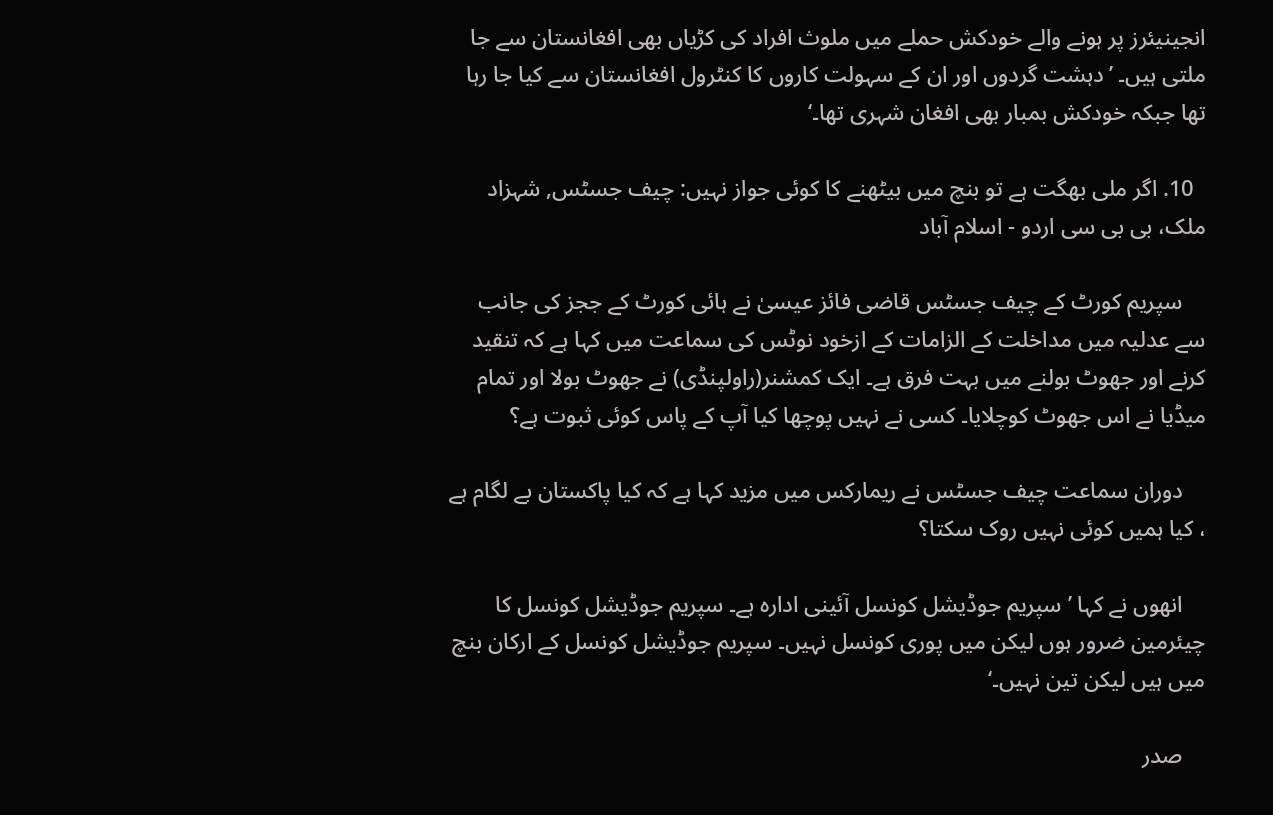انجینیئرز پر ہونے والے خودکش حملے میں ملوث افراد کی کڑیاں بھی افغانستان سے جا ملتی ہیں۔ ’دہشت گردوں اور ان کے سہولت کاروں کا کنٹرول افغانستان سے کیا جا رہا تھا جبکہ خودکش بمبار بھی افغان شہری تھا۔‘

  10. اگر ملی بھگت ہے تو بنچ میں بیٹھنے کا کوئی جواز نہیں: چیف جسٹس, شہزاد ملک، بی بی سی اردو - اسلام آباد

    سپریم کورٹ کے چیف جسٹس قاضی فائز عیسیٰ نے ہائی کورٹ کے ججز کی جانب سے عدلیہ میں مداخلت کے الزامات کے ازخود نوٹس کی سماعت میں کہا ہے کہ تنقید کرنے اور جھوٹ بولنے میں بہت فرق ہے۔ ایک کمشنر(راولپنڈی) نے جھوٹ بولا اور تمام میڈیا نے اس جھوٹ کوچلایا۔ کسی نے نہیں پوچھا کیا آپ کے پاس کوئی ثبوت ہے؟

    دوران سماعت چیف جسٹس نے ریمارکس میں مزید کہا ہے کہ کیا پاکستان بے لگام ہے ، کیا ہمیں کوئی نہیں روک سکتا؟

    انھوں نے کہا ’سپریم جوڈیشل کونسل آئینی ادارہ ہے۔ سپریم جوڈیشل کونسل کا چیئرمین ضرور ہوں لیکن میں پوری کونسل نہیں۔ سپریم جوڈیشل کونسل کے ارکان بنچ میں ہیں لیکن تین نہیں۔‘

    صدر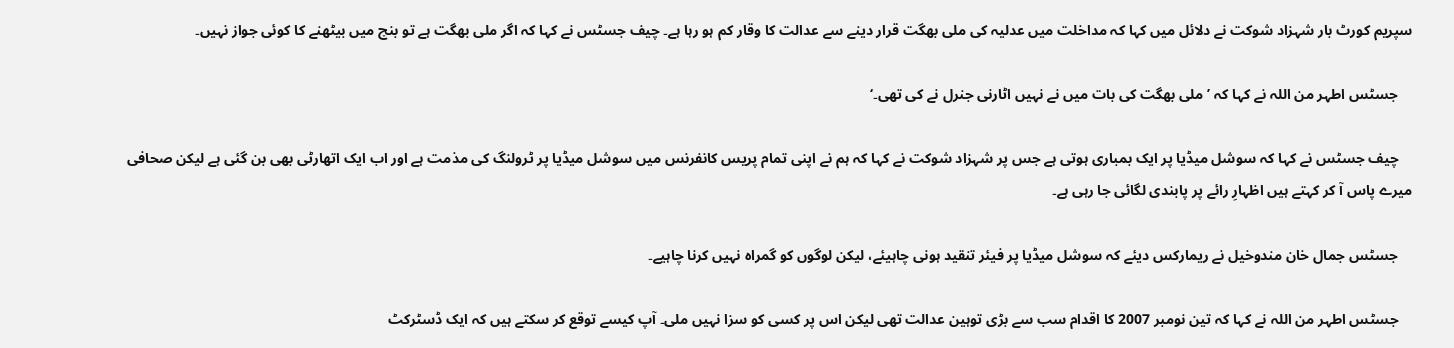سپریم کورٹ بار شہزاد شوکت نے دلائل میں کہا کہ مداخلت میں عدلیہ کی ملی بھگت قرار دینے سے عدالت کا وقار کم ہو رہا ہے۔ چیف جسٹس نے کہا کہ اگر ملی بھگت ہے تو بنچ میں بیٹھنے کا کوئی جواز نہیں۔

    جسٹس اطہر من اللہ نے کہا کہ ’ملی بھگت کی بات میں نے نہیں اٹارنی جنرل نے کی تھی۔‘

    چیف جسٹس نے کہا کہ سوشل میڈیا پر ایک بمباری ہوتی ہے جس پر شہزاد شوکت نے کہا کہ ہم نے اپنی تمام پریس کانفرنس میں سوشل میڈیا پر ٹرولنگ کی مذمت ہے اور اب ایک اتھارٹی بھی بن گئی ہے لیکن صحافی میرے پاس آ کر کہتے ہیں اظہارِ رائے پر پابندی لگائی جا رہی ہے۔

    جسٹس جمال خان مندوخیل نے ریمارکس دیئے کہ سوشل میڈیا پر فیئر تنقید ہونی چاہیئے، لیکن لوگوں کو گمراہ نہیں کرنا چاہیے۔

    جسٹس اطہر من اللہ نے کہا کہ تین نومبر 2007 کا اقدام سب سے بڑی توہین عدالت تھی لیکن اس پر کسی کو سزا نہیں ملی۔ آپ کیسے توقع کر سکتے ہیں کہ ایک ڈسٹرکٹ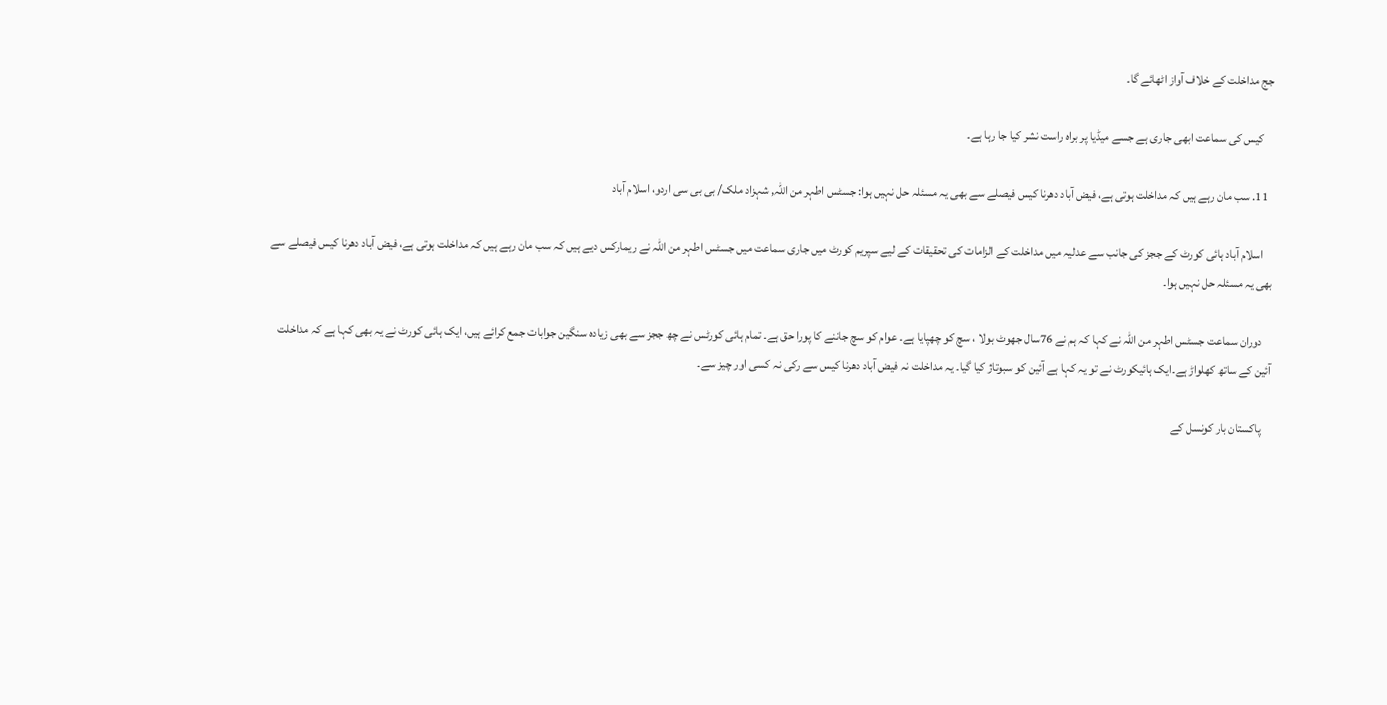جج مداخلت کے خلاف آواز اٹھائے گا۔

    کیس کی سماعت ابھی جاری ہے جسے میڈیا پر براہ راست نشر کیا جا رہا ہے۔

  11. سب مان رہے ہیں کہ مداخلت ہوتی ہے، فیض آباد دھرنا کیس فیصلے سے بھی یہ مسئلہ حل نہیں ہوا: جسٹس اطہر من اللہ, شہزاد ملک/ بی بی سی اردو، اسلام آباد

    اسلام آباد ہائی کورٹ کے ججز کی جانب سے عدلیہ میں مداخلت کے الزامات کی تحقیقات کے لیے سپریم کورٹ میں جاری سماعت میں جسٹس اطہر من اللہ نے ریمارکس دیے ہیں کہ سب مان رہے ہیں کہ مداخلت ہوتی ہے، فیض آباد دھرنا کیس فیصلے سے بھی یہ مسئلہ حل نہیں ہوا۔

    دوران سماعت جسٹس اطہر من اللہ نے کہا کہ ہم نے 76سال جھوٹ بولا ، سچ کو چھپایا ہے۔ عوام کو سچ جاننے کا پورا حق ہے۔ تمام ہائی کورٹس نے چھ ججز سے بھی زیادہ سنگین جوابات جمع کرائے ہیں، ایک ہائی کورٹ نے یہ بھی کہا ہے کہ مداخلت آئین کے ساتھ کھلواڑ ہے۔ایک ہائیکورٹ نے تو یہ کہا ہے آئین کو سبوتاژ کیا گیا۔ یہ مداخلت نہ فیض آباد دھرنا کیس سے رکی نہ کسی اور چیز سے۔

    پاکستان بار کونسل کے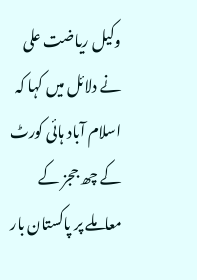وکیل ریاضت علی نے دلائل میں کہا کہ اسلام آباد ہائی کورٹ کے چھ ججز کے معاملے پر پاکستان بار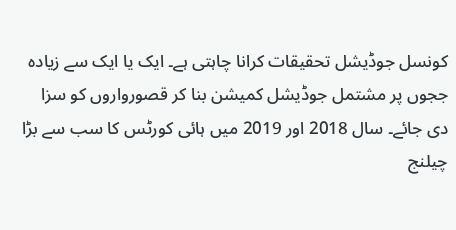کونسل جوڈیشل تحقیقات کرانا چاہتی ہے۔ ایک یا ایک سے زیادہ ججوں پر مشتمل جوڈیشل کمیشن بنا کر قصورواروں کو سزا دی جائے۔ سال 2018 اور 2019 میں ہائی کورٹس کا سب سے بڑا چیلنج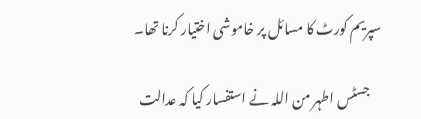سپریم کورٹ کا مسائل پر خاموشی اختیار کرنا تھا۔

    جسٹس اطہر من اللہ نے استفسار کیا کہ عدالت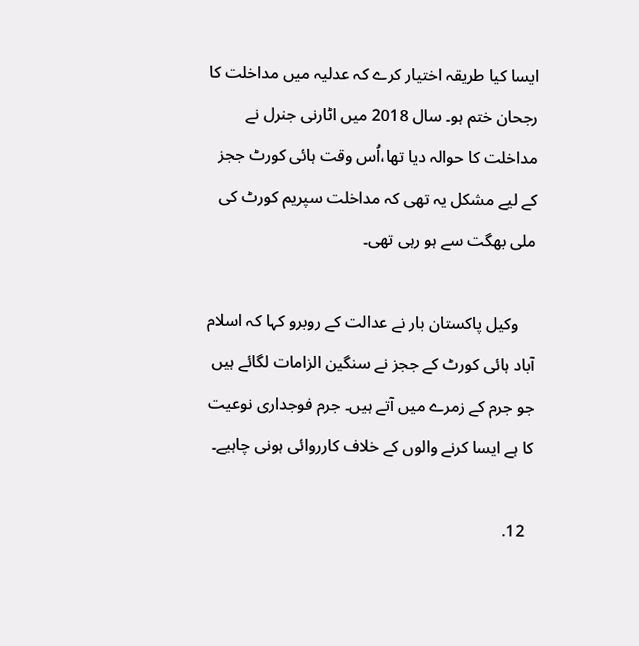ایسا کیا طریقہ اختیار کرے کہ عدلیہ میں مداخلت کا رجحان ختم ہو۔ سال 2018 میں اٹارنی جنرل نے مداخلت کا حوالہ دیا تھا،اُس وقت ہائی کورٹ ججز کے لیے مشکل یہ تھی کہ مداخلت سپریم کورٹ کی ملی بھگت سے ہو رہی تھی۔

    وکیل پاکستان بار نے عدالت کے روبرو کہا کہ اسلام آباد ہائی کورٹ کے ججز نے سنگین الزامات لگائے ہیں جو جرم کے زمرے میں آتے ہیں۔ جرم فوجداری نوعیت کا ہے ایسا کرنے والوں کے خلاف کارروائی ہونی چاہیے۔

  12.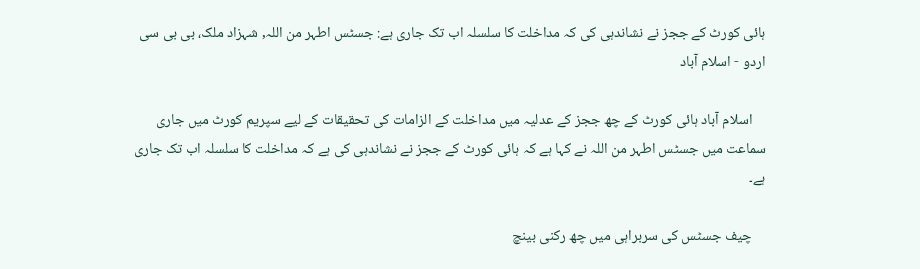ہائی کورٹ کے ججز نے نشاندہی کی کہ مداخلت کا سلسلہ اب تک جاری ہے: جسٹس اطہر من اللہ, شہزاد ملک، بی بی سی اردو - اسلام آباد

    اسلام آباد ہائی کورٹ کے چھ ججز کے عدلیہ میں مداخلت کے الزامات کی تحقیقات کے لیے سپریم کورٹ میں جاری سماعت میں جسٹس اطہر من اللہ نے کہا ہے کہ ہائی کورٹ کے ججز نے نشاندہی کی ہے کہ مداخلت کا سلسلہ اب تک جاری ہے۔

    چیف جسٹس کی سربراہی میں چھ رکنی بینچ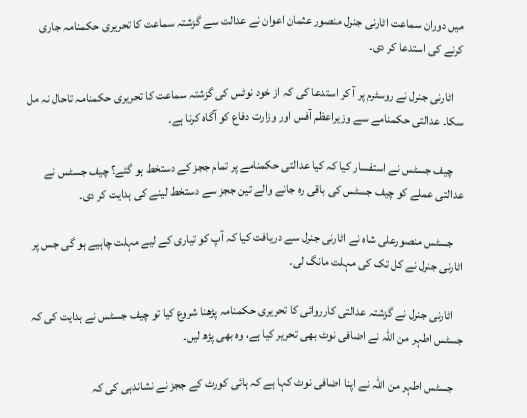میں دوران سماعت اٹارنی جنرل منصور عثمان اعوان نے عدالت سے گزشتہ سماعت کا تحریری حکمنامہ جاری کرنے کی استدعا کر دی۔

    اٹارنی جنرل نے روسٹرم پر آ کر استدعا کی کہ از خود نوٹس کی گزشتہ سماعت کا تحریری حکمنامہ تاحال نہ مل سکا۔ عدالتی حکمنامے سے وزیراعظم آفس اور وزارت دفاع کو آگاہ کرنا ہے۔

    چیف جسٹس نے استفسار کیا کہ کیا عدالتی حکمنامے پر تمام ججز کے دستخط ہو گئے؟ چیف جسٹس نے عدالتی عملے کو چیف جسٹس کی باقی رہ جانے والے تین ججز سے دستخط لینے کی ہدایت کر دی۔

    جسٹس منصورعلی شاہ نے اٹارنی جنرل سے دریافت کیا کہ آپ کو تیاری کے لیے مہلت چاہیے ہو گی جس پر اٹارنی جنرل نے کل تک کی مہلت مانگ لی۔

    اٹارنی جنرل نے گزشتہ عدالتی کارروائی کا تحریری حکمنامہ پڑھنا شروع کیا تو چیف جسٹس نے ہدایت کی کہ جسٹس اطہر من اللہ نے اضافی نوٹ بھی تحریر کیا ہے، وہ بھی پڑھ لیں۔

    جسٹس اطہر من اللہ نے اپنا اضافی نوٹ کہا ہے کہ ہائی کورٹ کے ججز نے نشاندہی کی کہ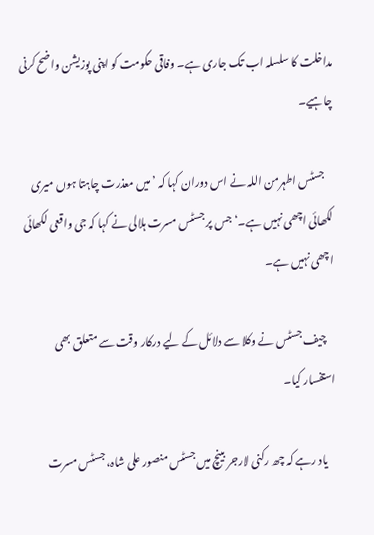مداخلت کا سلسلہ اب تک جاری ہے۔ وفاقی حکومت کو اپنی پوزیشن واضح کرنی چاہیے۔

    جسٹس اطہرمن اللہ نے اس دوران کہا کہ ’میں معذرت چاہتا ہوں میری لکھائی اچھی نہیں ہے۔‘ جس پر جسٹس مسرت ہلالی نے کہا کہ جی واقعی لکھائی اچھی نہیں ہے۔

    چیف جسٹس نے وکلا سے دلائل کے لیے درکار وقت سے متعلق بھی استفسار کیا۔

    یاد رہے کہ چھ رکنی لارجر بینچ میں جسٹس منصور علی شاہ، جسٹس مسرت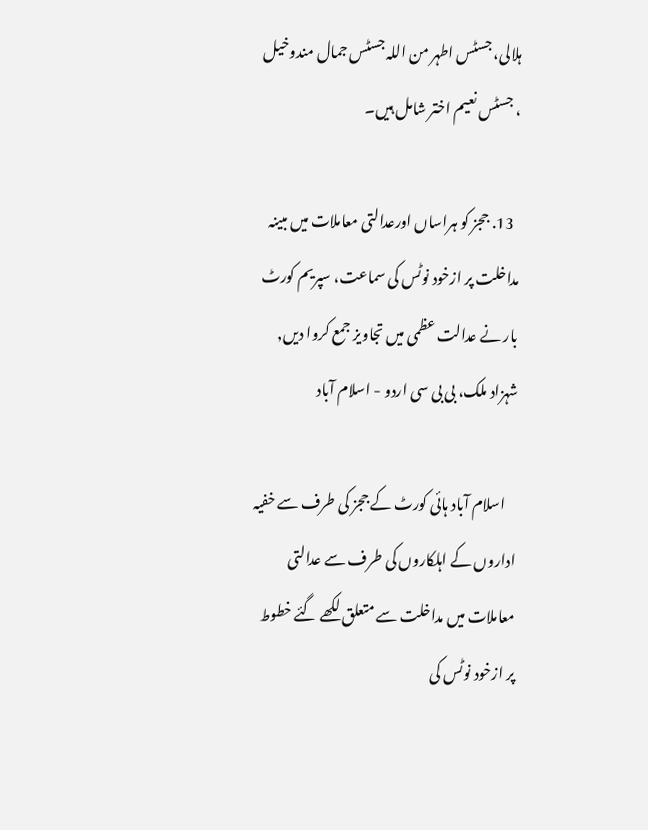ہلالی، جسٹس اطہر من اللہ جسٹس جمال مندوخیل ، جسٹس نعیم اختر شامل ہیں۔

  13. ججز کو ہراساں اورعدالتی معاملات میں مبینہ مداخلت پر ازخود نوٹس کی سماعت، سپریم کورٹ بار نے عدالت عظمی میں تجاویز جمع کروا دیں, شہزاد ملک، بی بی سی اردو - اسلام آباد

    اسلام آباد ہائی کورٹ کے ججز کی طرف سے خفیہ اداروں کے اہلکاروں کی طرف سے عدالتی معاملات میں مداخلت سے متعلق لکھے گئے خطوط پر ازخود نوٹس کی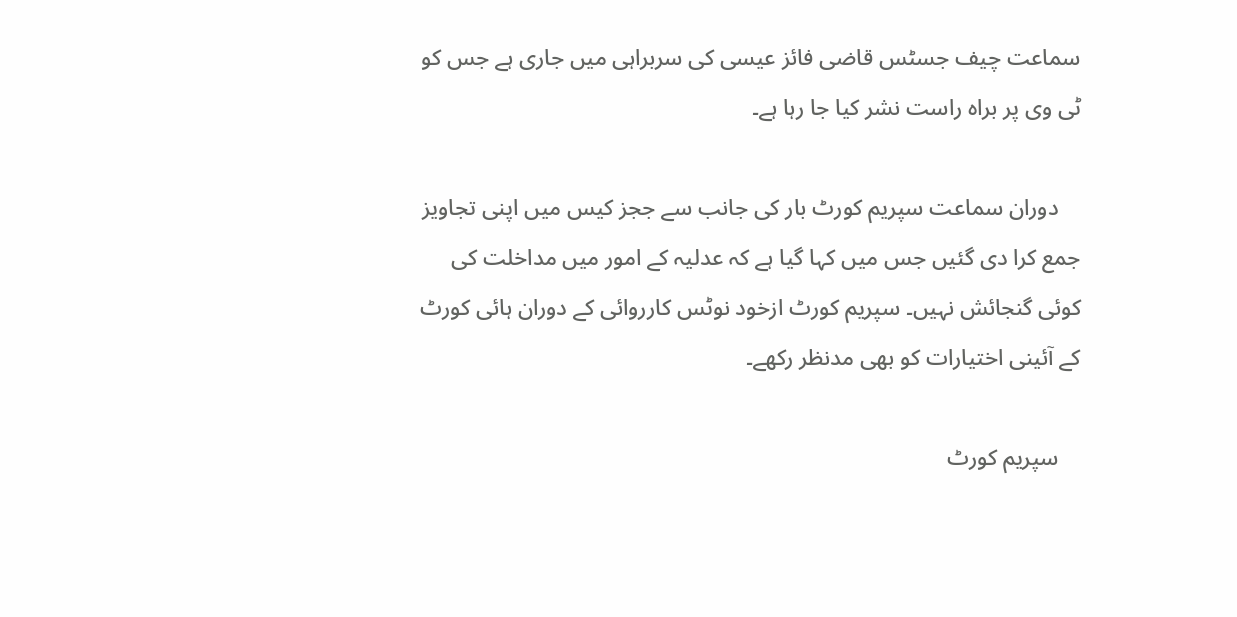سماعت چیف جسٹس قاضی فائز عیسی کی سربراہی میں جاری ہے جس کو ٹی وی پر براہ راست نشر کیا جا رہا ہے۔

    دوران سماعت سپریم کورٹ بار کی جانب سے ججز کیس میں اپنی تجاویز جمع کرا دی گئیں جس میں کہا گیا ہے کہ عدلیہ کے امور میں مداخلت کی کوئی گنجائش نہیں۔ سپریم کورٹ ازخود نوٹس کارروائی کے دوران ہائی کورٹ کے آئینی اختیارات کو بھی مدنظر رکھے۔

    سپریم کورٹ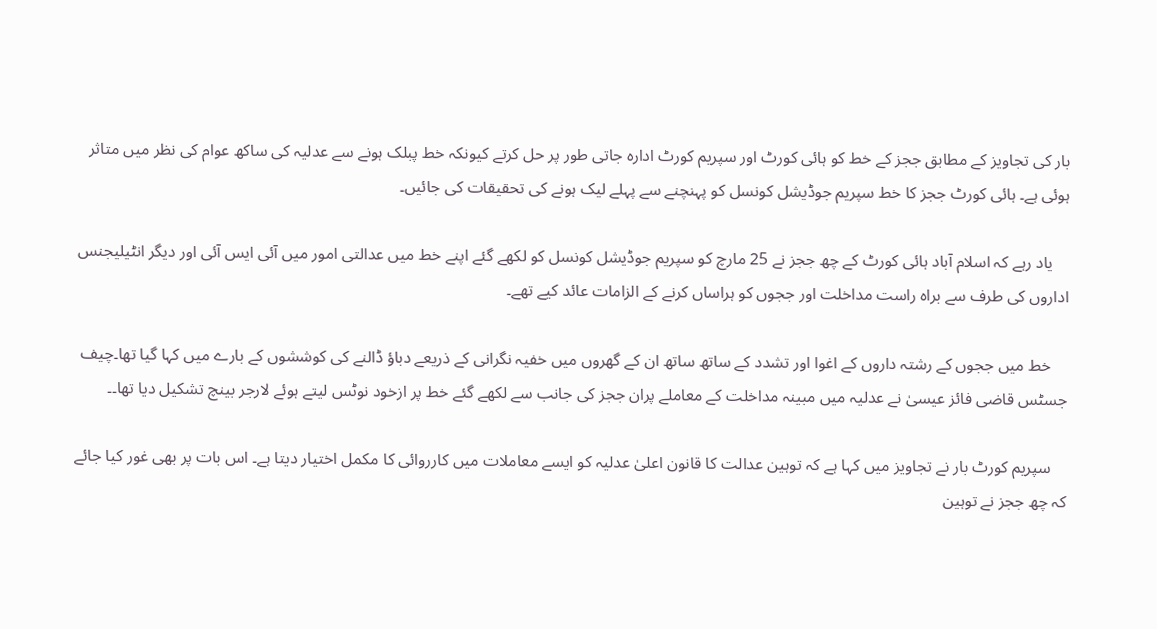بار کی تجاویز کے مطابق ججز کے خط کو ہائی کورٹ اور سپریم کورٹ ادارہ جاتی طور پر حل کرتے کیونکہ خط پبلک ہونے سے عدلیہ کی ساکھ عوام کی نظر میں متاثر ہوئی ہے۔ ہائی کورٹ ججز کا خط سپریم جوڈیشل کونسل کو پہنچنے سے پہلے لیک ہونے کی تحقیقات کی جائیں۔

    یاد رہے کہ اسلام آباد ہائی کورٹ کے چھ ججز نے 25 مارچ کو سپریم جوڈیشل کونسل کو لکھے گئے اپنے خط میں عدالتی امور میں آئی ایس آئی اور دیگر انٹیلیجنس اداروں کی طرف سے براہ راست مداخلت اور ججوں کو ہراساں کرنے کے الزامات عائد کیے تھے۔

    خط میں ججوں کے رشتہ داروں کے اغوا اور تشدد کے ساتھ ساتھ ان کے گھروں میں خفیہ نگرانی کے ذریعے دباؤ ڈالنے کی کوششوں کے بارے میں کہا گیا تھا۔چیف جسٹس قاضی فائز عیسیٰ نے عدلیہ میں مبینہ مداخلت کے معاملے پران ججز کی جانب سے لکھے گئے خط پر ازخود نوٹس لیتے ہوئے لارجر بینچ تشکیل دیا تھا۔۔

    سپریم کورٹ بار نے تجاویز میں کہا ہے کہ توہین عدالت کا قانون اعلیٰ عدلیہ کو ایسے معاملات میں کارروائی کا مکمل اختیار دیتا ہے۔ اس بات پر بھی غور کیا جائے کہ چھ ججز نے توہین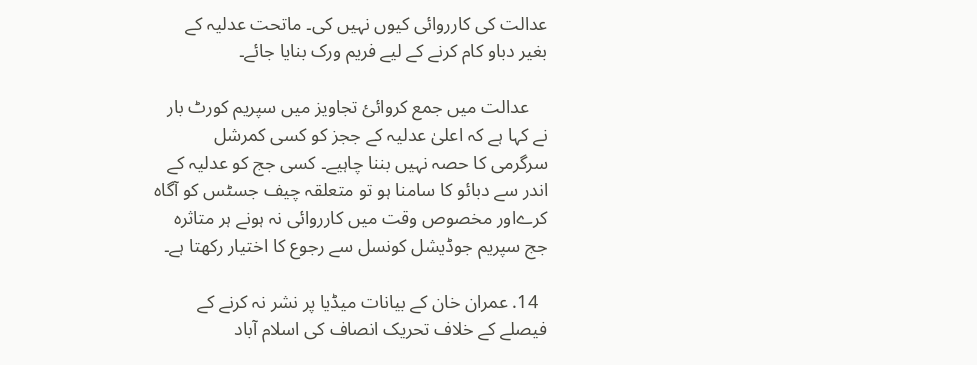عدالت کی کارروائی کیوں نہیں کی۔ ماتحت عدلیہ کے بغیر دباو کام کرنے کے لیے فریم ورک بنایا جائے۔

    عدالت میں جمع کروائئ تجاویز میں سپریم کورٹ بار نے کہا ہے کہ اعلیٰ عدلیہ کے ججز کو کسی کمرشل سرگرمی کا حصہ نہیں بننا چاہیے۔ کسی جج کو عدلیہ کے اندر سے دبائو کا سامنا ہو تو متعلقہ چیف جسٹس کو آگاہ کرےاور مخصوص وقت میں کارروائی نہ ہونے ہر متاثرہ جج سپریم جوڈیشل کونسل سے رجوع کا اختیار رکھتا ہے۔

  14. عمران خان کے بیانات میڈیا پر نشر نہ کرنے کے فیصلے کے خلاف تحریک انصاف کی اسلام آباد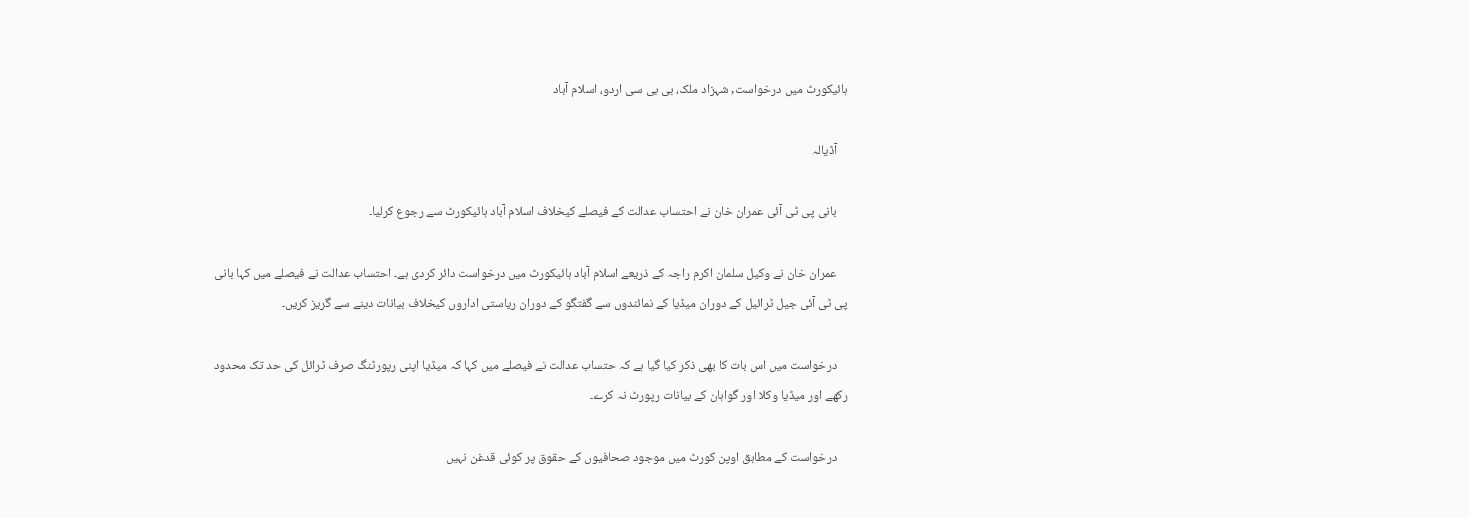ہائیکورٹ میں درخواست, شہزاد ملک، بی بی سی اردو، اسلام آباد

    آڈیالہ

    بانی پی ٹی آئی عمران خان نے احتساب عدالت کے فیصلے کیخلاف اسلام آباد ہائیکورٹ سے رجوع کرلیا۔

    عمران خان نے وکیل سلمان اکرم راجہ کے ذریعے اسلام آباد ہائیکورٹ میں درخواست دائر کردی ہے۔ احتساب عدالت نے فیصلے میں کہا بانی پی ٹی آئی جیل ٹرائیل کے دوران میڈیا کے نمائندوں سے گفتگو کے دوران ریاستی اداروں کیخلاف بیانات دینے سے گریز کریں۔

    درخواست میں اس بات کا بھی ذکر کیا گیا ہے کہ حتساب عدالت نے فیصلے میں کہا کہ میڈیا اپنی رپورٹنگ صرف ٹرائل کی حد تک محدود رکھے اور میڈیا وکلا اور گواہان کے بیانات رپورٹ نہ کرے۔

    درخواست کے مطابق اوپن کورٹ میں موجود صحافیوں کے حقوق پر کوئی قدغن نہیں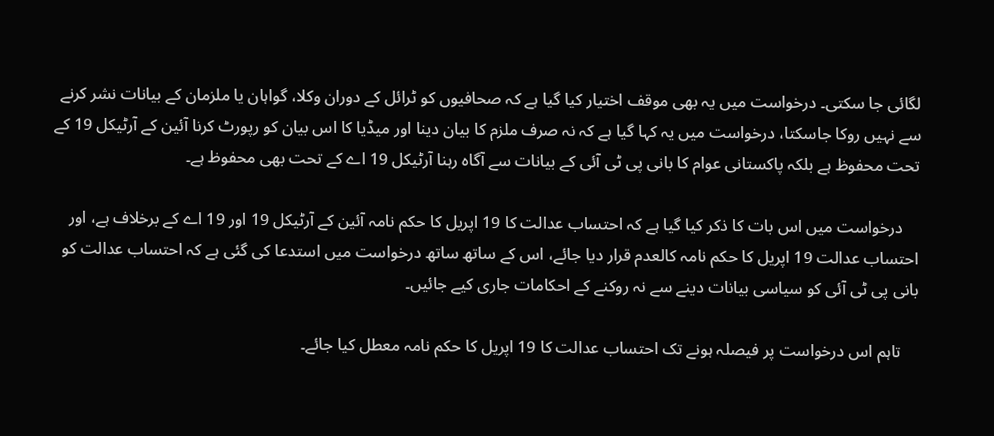لگائی جا سکتی۔ درخواست میں یہ بھی موقف اختیار کیا گیا ہے کہ صحافیوں کو ٹرائل کے دوران وکلا، گواہان یا ملزمان کے بیانات نشر کرنے سے نہیں روکا جاسکتا، درخواست میں یہ کہا گیا ہے کہ نہ صرف ملزم کا بیان دینا اور میڈیا کا اس بیان کو رپورٹ کرنا آئین کے آرٹیکل 19 کے تحت محفوظ ہے بلکہ پاکستانی عوام کا بانی پی ٹی آئی کے بیانات سے آگاہ رہنا آرٹیکل 19 اے کے تحت بھی محفوظ ہے۔

    درخواست میں اس بات کا ذکر کیا گیا ہے کہ احتساب عدالت کا 19 اپریل کا حکم نامہ آئین کے آرٹیکل 19 اور 19 اے کے برخلاف ہے، اور احتساب عدالت 19 اپریل کا حکم نامہ کالعدم قرار دیا جائے، اس کے ساتھ ساتھ درخواست میں استدعا کی گئی ہے کہ احتساب عدالت کو بانی پی ٹی آئی کو سیاسی بیانات دینے سے نہ روکنے کے احکامات جاری کیے جائیں۔

    تاہم اس درخواست پر فیصلہ ہونے تک احتساب عدالت کا 19 اپریل کا حکم نامہ معطل کیا جائے۔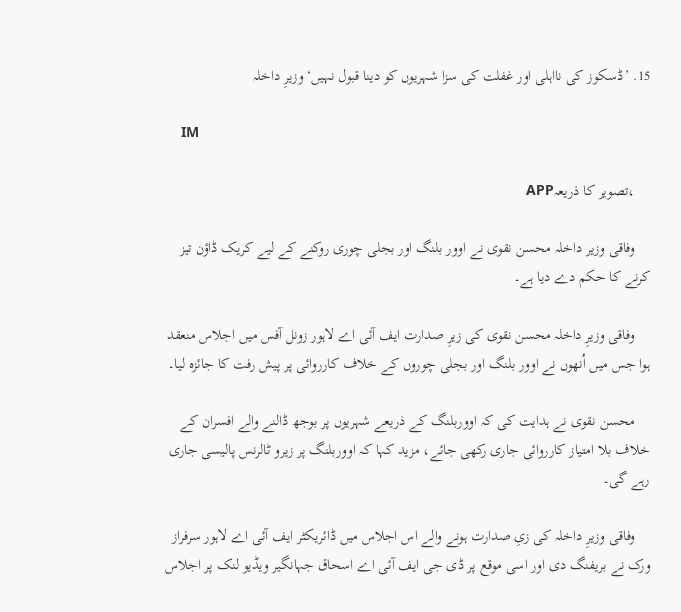15. ’ڈسکوز کی نااہلی اور غفلت کی سزا شہریوں کو دینا قبول نہیں‘ وزیرِ داخلہ

    IM

    ،تصویر کا ذریعہAPP

    وفاقی وزیر داخلہ محسن نقوی نے اوور بلنگ اور بجلی چوری روکنے کے لیے کریک ڈاؤن تیز کرنے کا حکم دے دیا ہے۔

    وفاقی وزیرِ داخلہ محسن نقوی کی زیرِ صدارت ایف آئی اے لاہور زونل آفس میں اجلاس منعقد ہوا جس میں اُنھوں نے اوور بلنگ اور بجلی چوروں کے خلاف کارروائی پر پیش رفت کا جائزہ لیا۔

    محسن نقوی نے ہدایت کی کہ اووربلنگ کے ذریعے شہریوں پر بوجھ ڈالنے والے افسران کے خلاف بلا امتیاز کارروائی جاری رکھی جائے، مزید کہا کہ اووربلنگ پر زیرو ٹالرنس پالیسی جاری رہے گی۔

    وفاقی وزیرِ داخلہ کی زیِ صدارت ہونے والے اس اجلاس میں ڈائریکٹر ایف آئی اے لاہور سرفراز ورک نے بریفنگ دی اور اسی موقع پر ڈی جی ایف آئی اے اسحاق جہانگیر ویڈیو لنک پر اجلاس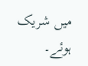میں شریک ہوئے۔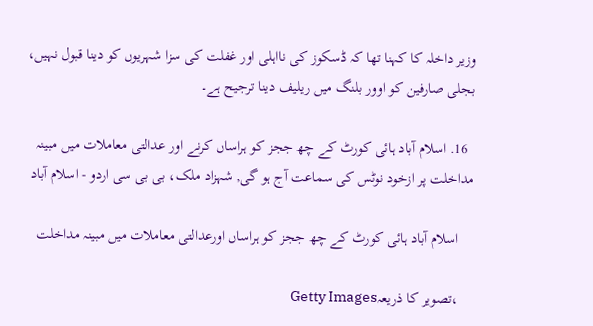وزیر داخلہ کا کہنا تھا کہ ڈسکوز کی نااہلی اور غفلت کی سزا شہریوں کو دینا قبول نہیں، بجلی صارفین کو اوور بلنگ میں ریلیف دینا ترجیح ہے۔

  16. اسلام آباد ہائی کورٹ کے چھ ججز کو ہراساں کرنے اور عدالتی معاملات میں مبینہ مداخلت پر ازخود نوٹس کی سماعت آج ہو گی, شہزاد ملک، بی بی سی اردو - اسلام آباد

    اسلام آباد ہائی کورٹ کے چھ ججز کو ہراساں اورعدالتی معاملات میں مبینہ مداخلت

    ،تصویر کا ذریعہGetty Images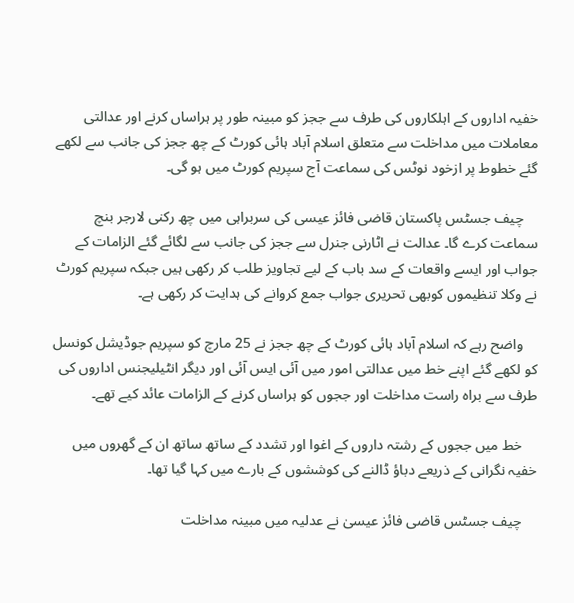خفیہ اداروں کے اہلکاروں کی طرف سے ججز کو مبینہ طور پر ہراساں کرنے اور عدالتی معاملات میں مداخلت سے متعلق اسلام آباد ہائی کورٹ کے چھ ججز کی جانب سے لکھے گئے خطوط پر ازخود نوٹس کی سماعت آج سپریم کورٹ میں ہو گی۔

    چیف جسٹس پاکستان قاضی فائز عیسی کی سربراہی میں چھ رکنی لارجر بنچ سماعت کرے گا۔ عدالت نے اٹارنی جنرل سے ججز کی جانب سے لگائے گئے الزامات کے جواب اور ایسے واقعات کے سد باب کے لیے تجاویز طلب کر رکھی ہیں جبکہ سپریم کورٹ نے وکلا تنظیموں کوبھی تحریری جواب جمع کروانے کی ہدایت کر رکھی ہے۔

    واضح رہے کہ اسلام آباد ہائی کورٹ کے چھ ججز نے 25 مارچ کو سپریم جوڈیشل کونسل کو لکھے گئے اپنے خط میں عدالتی امور میں آئی ایس آئی اور دیگر انٹیلیجنس اداروں کی طرف سے براہ راست مداخلت اور ججوں کو ہراساں کرنے کے الزامات عائد کیے تھے۔

    خط میں ججوں کے رشتہ داروں کے اغوا اور تشدد کے ساتھ ساتھ ان کے گھروں میں خفیہ نگرانی کے ذریعے دباؤ ڈالنے کی کوششوں کے بارے میں کہا گیا تھا۔

    چیف جسٹس قاضی فائز عیسیٰ نے عدلیہ میں مبینہ مداخلت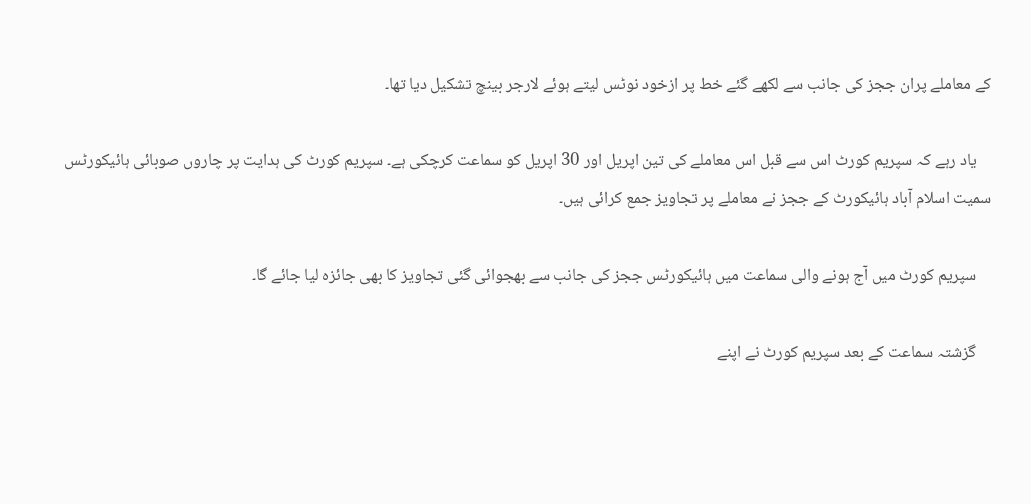کے معاملے پران ججز کی جانب سے لکھے گئے خط پر ازخود نوٹس لیتے ہوئے لارجر بینچ تشکیل دیا تھا۔

    یاد رہے کہ سپریم کورٹ اس سے قبل اس معاملے کی تین اپریل اور 30 اپریل کو سماعت کرچکی ہے۔ سپریم کورٹ کی ہدایت پر چاروں صوبائی ہائیکورٹس سمیت اسلام آباد ہائیکورٹ کے ججز نے معاملے پر تجاویز جمع کرائی ہیں۔

    سپریم کورٹ میں آج ہونے والی سماعت میں ہائیکورٹس ججز کی جانب سے بھجوائی گئی تجاویز کا بھی جائزہ لیا جائے گا۔

    گزشتہ سماعت کے بعد سپریم کورٹ نے اپنے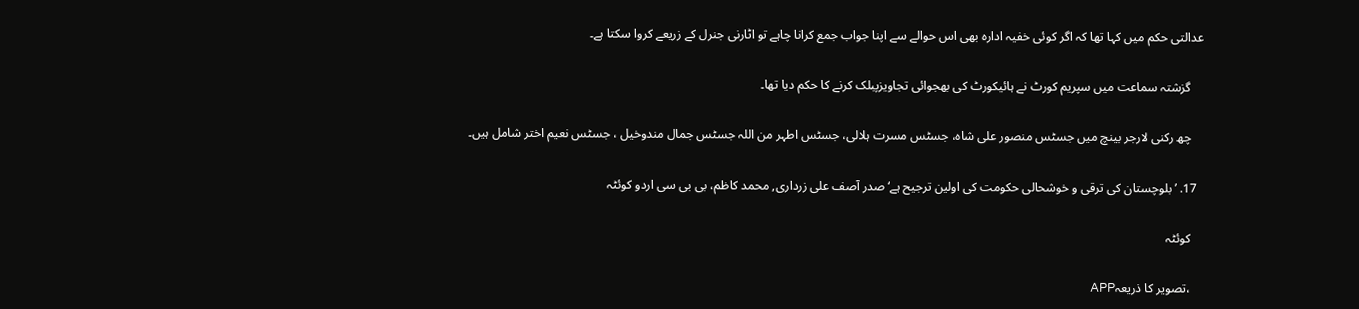عدالتی حکم میں کہا تھا کہ اگر کوئی خفیہ ادارہ بھی اس حوالے سے اپنا جواب جمع کرانا چاہے تو اٹارنی جنرل کے زریعے کروا سکتا ہے۔

    گزشتہ سماعت میں سپریم کورٹ نے ہائیکورٹ کی بھجوائی تجاویزپبلک کرنے کا حکم دیا تھا۔

    چھ رکنی لارجر بینچ میں جسٹس منصور علی شاہ، جسٹس مسرت ہلالی، جسٹس اطہر من اللہ جسٹس جمال مندوخیل ، جسٹس نعیم اختر شامل ہیں۔

  17. ’بلوچستان کی ترقی و خوشحالی حکومت کی اولین ترجیح ہے‘ صدر آصف علی زرداری, محمد کاظم، بی بی سی اردو کوئٹہ

    کوئٹہ

    ،تصویر کا ذریعہAPP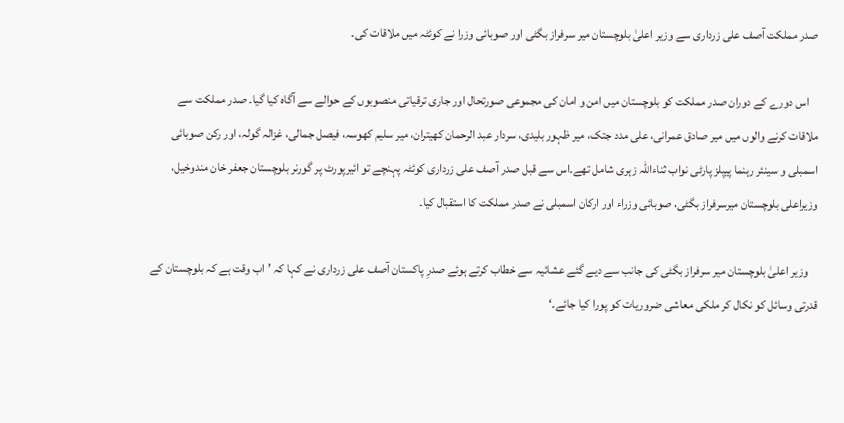صدر مملکت آصف علی زرداری سے وزیر اعلیٰ بلوچستان میر سرفراز بگٹی اور صوبائی وزرا نے کوئٹہ میں ملاقات کی۔

    اس دورے کے دوران صدر مملکت کو بلوچستان میں امن و امان کی مجموعی صورتحال اور جاری ترقیاتی منصوبوں کے حوالے سے آگاہ کیا گیا۔ صدر مملکت سے ملاقات کرنے والوں میں میر صادق عمرانی، علی مدد جتک، میر ظہور بلیدی، سردار عبد الرحمان کھیتران، میر سلیم کھوسہ، فیصل جمالی، غزالہ گولہ، اور رکن صوبائی اسمبلی و سینئر رہنما پیپلز پارٹی نواب ثناءاللہ زہری شامل تھے۔اس سے قبل صدر آصف علی زرداری کوئٹہ پہنچے تو ائیرپورٹ پر گورنر بلوچستان جعفر خان مندوخیل، وزیراعلی بلوچستان میرسرفراز بگٹی، صوبائی وزراء اور ارکان اسمبلی نے صدر مملکت کا استقبال کیا۔

    وزیر اعلیٰ بلوچستان میر سرفراز بگٹی کی جانب سے دیے گئے عشائیہ سے خطاب کرتے ہوئے صدرِ پاکستان آصف علی زرداری نے کہا کہ ’اب وقت ہے کہ بلوچستان کے قدرتی وسائل کو نکال کر ملکی معاشی ضروریات کو پورا کیا جائے۔‘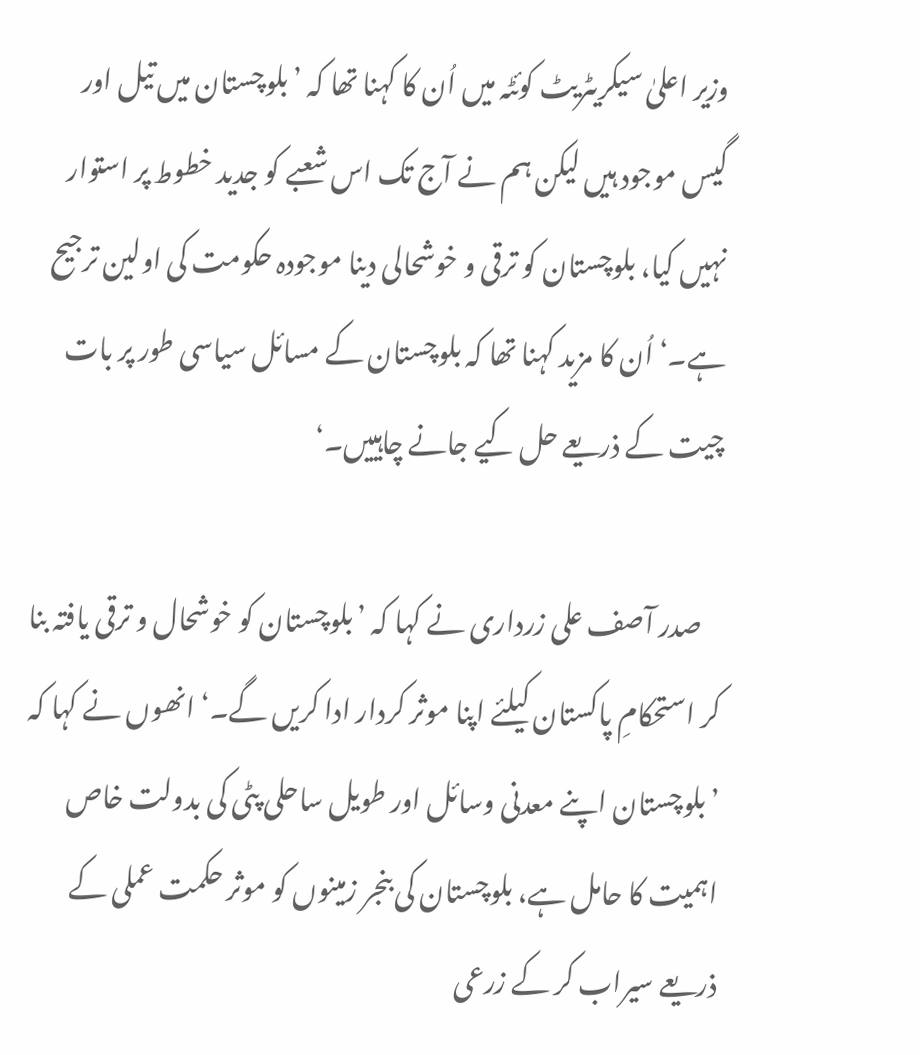وزیر اعلیٰ سیکریٹریٹ کوئٹہ میں اُن کا کہنا تھا کہ ’بلوچستان میں تیل اور گیس موجود ہیں لیکن ہم نے آج تک اس شعبے کو جدید خطوط پر استوار نہیں کیا، بلوچستان کو ترقی و خوشحالی دینا موجودہ حکومت کی اولین ترجیح ہے۔‘ اُن کا مزید کہنا تھا کہ بلوچستان کے مسائل سیاسی طور پر بات چیت کے ذریعے حل کیے جانے چاہییں۔‘

    صدر آصف علی زرداری نے کہا کہ ’بلوچستان کو خوشحال و ترقی یافتہ بنا کر استحکامِ پاکستان کیلئے اپنا موثر کردار ادا کریں گے۔‘ انھوں نے کہا کہ ’بلوچستان اپنے معدنی وسائل اور طویل ساحلی پٹی کی بدولت خاص اہمیت کا حامل ہے، بلوچستان کی بنجر زمینوں کو موثر حکمت عملی کے ذریعے سیراب کر کے زرعی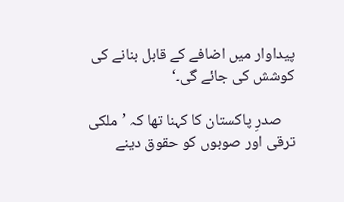پیداوار میں اضافے کے قابل بنانے کی کوشش کی جائے گی۔‘

    صدرِ پاکستان کا کہنا تھا کہ ’ملکی ترقی اور صوبوں کو حقوق دینے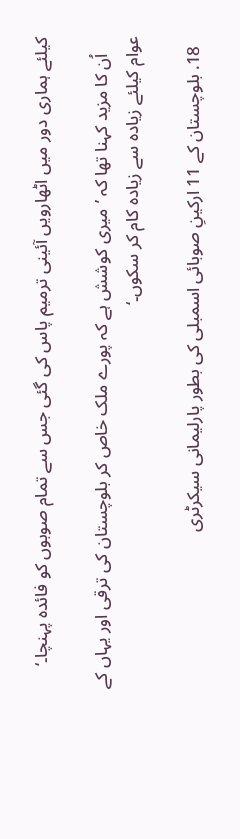کیلئے ہماری دور میں اٹھارویں آئینی ترمیم پاس کی گئی جس سے تمام صوبوں کو فائدہ پہنچا۔‘

    اُن کا مزید کہنا تھا کہ ’میری کوشش ہے کہ پورے ملک خاص کر بلوچستان کی ترقی اور یہاں کے عوام کیلئے زیادہ سے زیادہ کام کر سکوں۔‘

  18. بلوچستان کے 11 ارکینِ صوبائی اسمبلی کی بطور پارلیمانی سیکرٹری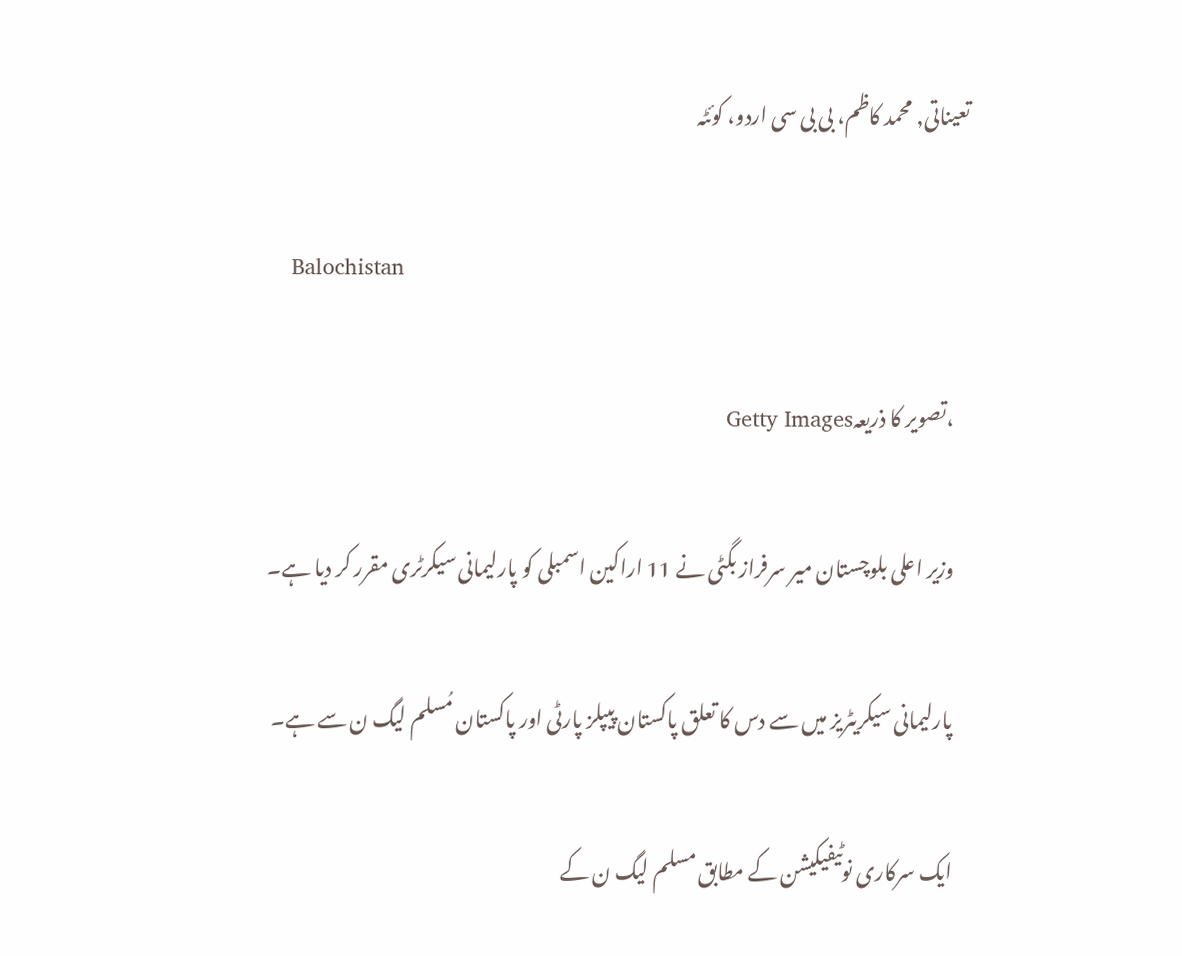تعیناتی, محمد کاظم، بی بی سی اردو، کوئٹہ

    Balochistan

    ،تصویر کا ذریعہGetty Images

    وزیر اعلی بلوچستان میر سرفراز بگٹی نے 11 اراکین اسمبلی کو پارلیمانی سیکرٹری مقرر کر دیا ہے۔

    پارلیمانی سیکریٹریز میں سے دس کا تعلق پاکستان پیپلز پارٹی اور پاکستان مُسلم لیگ ن سے ہے۔

    ایک سرکاری نوٹیفیکیشن کے مطابق مسلم لیگ ن کے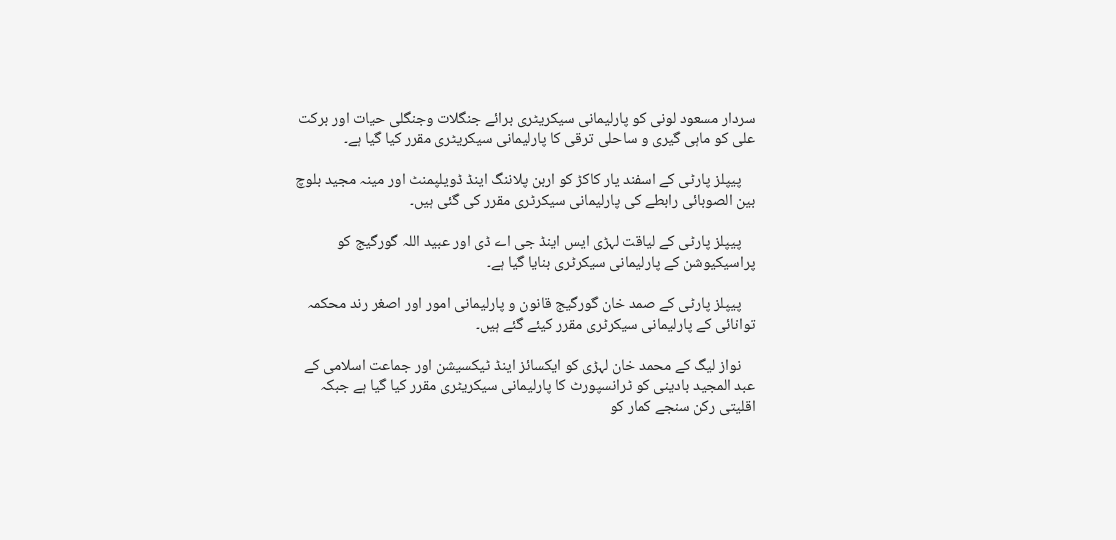سردار مسعود لونی کو پارلیمانی سیکریٹری برائے جنگلات وجنگلی حیات اور برکت علی کو ماہی گیری و ساحلی ترقی کا پارلیمانی سیکریٹری مقرر کیا گیا ہے۔

    پیپلز پارٹی کے اسفند یار کاکڑ کو اربن پلاننگ اینڈ ڈویلپمنٹ اور مینہ مجید بلوچ بین الصوبائی رابطے کی پارلیمانی سیکرٹری مقرر کی گئی ہیں۔

    پیپلز پارٹی کے لیاقت لہڑی ایس اینڈ جی اے ڈی اور عبید اللہ گورگیج کو پراسیکیوشن کے پارلیمانی سیکرٹری بنایا گیا ہے۔

    پیپلز پارٹی کے صمد خان گورگیج قانون و پارلیمانی امور اور اصغر رند محکمہ توانائی کے پارلیمانی سیکرٹری مقرر کیئے گئے ہیں۔

    نواز لیگ کے محمد خان لہڑی کو ایکسائز اینڈ ٹیکسیشن اور جماعت اسلامی کے عبد المجید بادینی کو ٹرانسپورٹ کا پارلیمانی سیکریٹری مقرر کیا گیا ہے جبکہ اقلیتی رکن سنجے کمار کو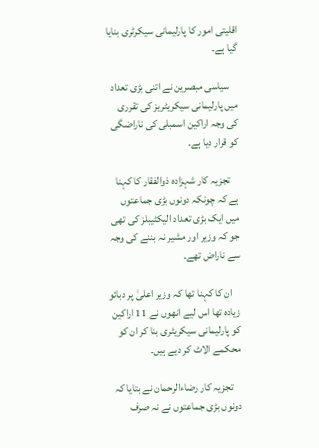اقلیتی امور کا پارلیمانی سیکرٹری بنایا گیا ہے۔

    سیاسی مبصرین نے اتنی بڑی تعداد میں پارلیمانی سیکریٹریز کی تقرری کی وجہ اراکین اسمبلی کی ناراضگی کو قرار دیا ہے۔

    تجزیہ کار شہزادہ ذوالفقار کا کہنا ہے کہ چونکہ دونوں بڑی جماعتوں میں ایک بڑی تعداد الیکٹیبلز کی تھی جو کہ وزیر اور مشیر نہ بننے کی وجہ سے ناراض تھے۔

    ان کا کہنا تھا کہ وزیر اعلیٰ پر دبائو زیادہ تھا اس لیے انھوں نے 11 اراکین کو پارلیمانی سیکریٹری بنا کر ان کو محکمے الاٹ کر دیے ہیں۔

    تجزیہ کار رضاءالرحمان نے بتایا کہ دونوں بڑی جماعتوں نے نہ صرف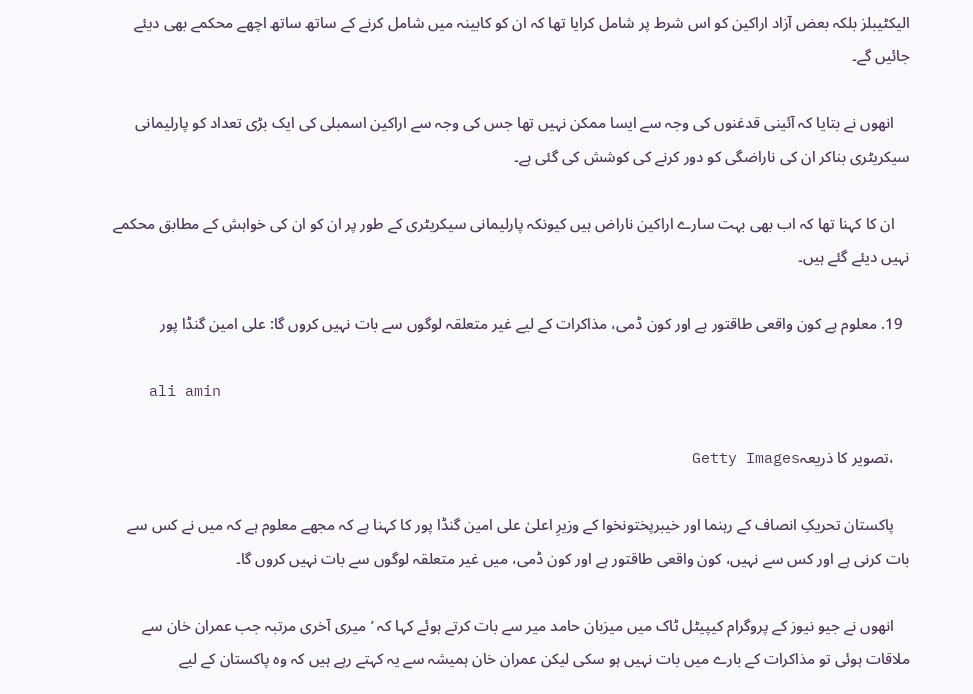الیکٹیبلز بلکہ بعض آزاد اراکین کو اس شرط پر شامل کرایا تھا کہ ان کو کابینہ میں شامل کرنے کے ساتھ ساتھ اچھے محکمے بھی دیئے جائیں گے۔

    انھوں نے بتایا کہ آئینی قدغنوں کی وجہ سے ایسا ممکن نہیں تھا جس کی وجہ سے اراکین اسمبلی کی ایک بڑی تعداد کو پارلیمانی سیکریٹری بناکر ان کی ناراضگی کو دور کرنے کی کوشش کی گئی ہے۔

    ان کا کہنا تھا کہ اب بھی بہت سارے اراکین ناراض ہیں کیونکہ پارلیمانی سیکریٹری کے طور پر ان کو ان کی خواہش کے مطابق محکمے نہیں دیئے گئے ہیں۔

  19. معلوم ہے کون واقعی طاقتور ہے اور کون ڈمی، مذاکرات کے لیے غیر متعلقہ لوگوں سے بات نہیں کروں گا: علی امین گنڈا پور

    ali amin

    ،تصویر کا ذریعہGetty Images

    پاکستان تحریکِ انصاف کے رہنما اور خیبرپختونخوا کے وزیرِ اعلیٰ علی امین گنڈا پور کا کہنا ہے کہ مجھے معلوم ہے کہ میں نے کس سے بات کرنی ہے اور کس سے نہیں، کون واقعی طاقتور ہے اور کون ڈمی، میں غیر متعلقہ لوگوں سے بات نہیں کروں گا۔

    انھوں نے جیو نیوز کے پروگرام کیپیٹل ٹاک میں میزبان حامد میر سے بات کرتے ہوئے کہا کہ ’میری آخری مرتبہ جب عمران خان سے ملاقات ہوئی تو مذاکرات کے بارے میں بات نہیں ہو سکی لیکن عمران خان ہمیشہ سے یہ کہتے رہے ہیں کہ وہ پاکستان کے لیے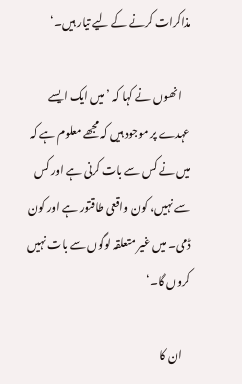مذاکرات کرنے کے لیے تیار ہیں۔‘

    انھوں نے کہا کہ ’میں ایک ایسے عہدے پر موجود ہیں کہ مجھے معلوم ہے کہ میں نے کس سے بات کرنی ہے اور کس سے نہیں، کون واقعی طاقتور ہے اور کون ڈمی۔ میں غیر متعلقہ لوگوں سے بات نہیں کروں گا۔‘

    ان کا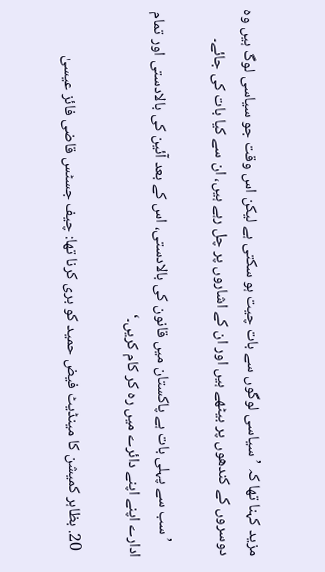مزید کہنا تھا کہ ’سیاسی لوگوں سے بات چیت ہو سکتی ہے لیکن اس وقت جو سیاسی لوگ ہیں وہ دوسروں کے کندھوں پر بیٹھے ہیں اور ان کے اشاروں پر چل رہے ہیں، ان سے کیا بات کی جائے۔

    ’سب سے پہلی بات ہے پاکستان میں قانون کی بالادستی، اس کے بعد آئین کی بالادستی اور تمام ادارے اپنے اپنے دائرے میں رہ کر کام کریں۔‘

  20. بظاہر کمیشن کا مینڈیٹ فیض حمید کو بری کرنا تھا: چیف جسٹس قاضی فائز عیسیٰ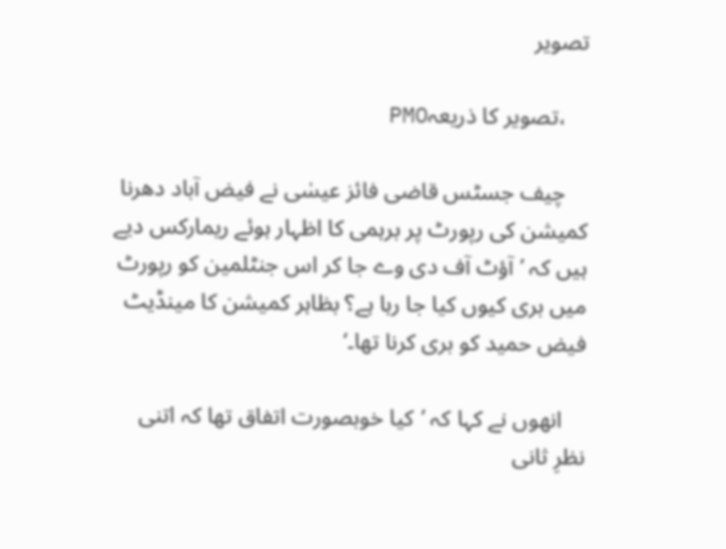تصویر

    ،تصویر کا ذریعہPMO

    چیف جسٹس قاضی فائز عیسٰی نے فیض آباد دھرنا کمیشن کی رپورٹ پر برہمی کا اظہار ہوئے ریمارکس دیے ہیں کہ ’آؤٹ آف دی وے جا کر اس جنٹلمین کو رپورٹ میں بری کیوں کیا جا رہا ہے؟ بظاہر کمیشن کا مینڈیٹ فیض حمید کو بری کرنا تھا۔‘

    انھوں نے کہا کہ ’کیا خوبصورت اتفاق تھا کہ اتنی نظرِ ثانی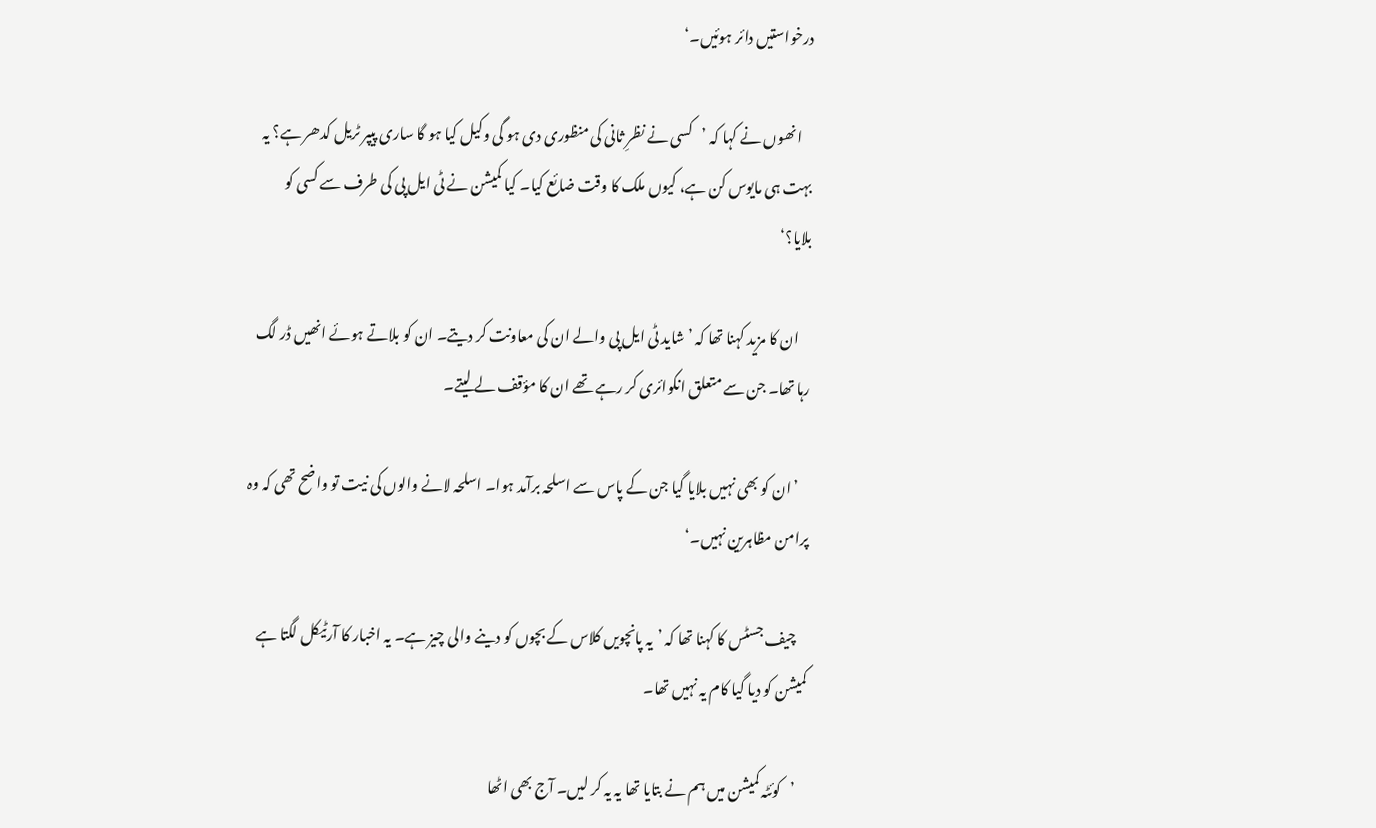درخواستیں دائر ہوئیں۔‘

    انھوں نے کہا کہ ’کسی نے نظرِ ثانی کی منظوری دی ہو گی وکیل کیا ہو گا ساری پیپر ٹریل کدھر ہے؟ یہ بہت ہی مایوس کن ہے، کیوں ملک کا وقت ضائع کیا۔ کیا کمیشن نے ٹی ایل پی کی طرف سے کسی کو بلایا؟‘

    ان کا مزید کہنا تھا کہ ’شاید ٹی ایل پی والے ان کی معاونت کر دیتے۔ ان کو بلاتے ہوئے انھیں ڈر لگ رہا تھا۔ جن سے متعلق انکوائری کر رہے تھے ان کا مؤقف لے لیتے۔

    ’ان کو بھی نہیں بلایا گیا جن کے پاس سے اسلحہ برآمد ہوا۔ اسلحہ لانے والوں کی نیت تو واضح تھی کہ وہ پرامن مظاہرین نہیں۔‘

    چیف جسٹس کا کہنا تھا کہ ’یہ پانچویں کلاس کے بچوں کو دینے والی چیز ہے۔ یہ اخبار کا آرٹیکل لگتا ہے کمیشن کو دیا گیا کام یہ نہیں تھا۔

    ’کوئٹہ کمیشن میں ہم نے بتایا تھا یہ یہ کر لیں۔ آج بھی اٹھا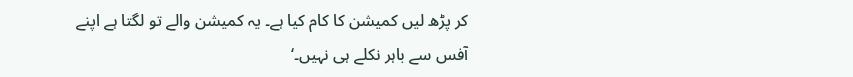کر پڑھ لیں کمیشن کا کام کیا ہے۔ یہ کمیشن والے تو لگتا ہے اپنے آفس سے باہر نکلے ہی نہیں۔‘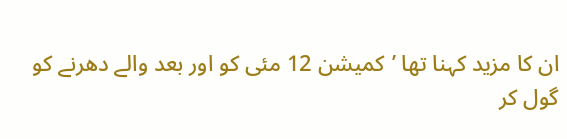ان کا مزید کہنا تھا ’کمیشن 12 مئی کو اور بعد والے دھرنے کو گول کر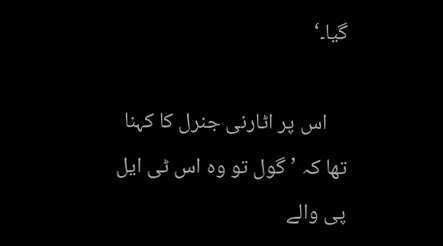گیا۔‘

    اس پر اٹارنی جنرل کا کہنا تھا کہ ’گول تو وہ اس ٹی ایل پی والے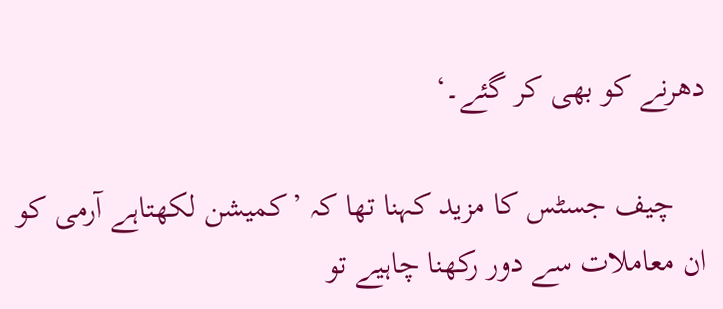دھرنے کو بھی کر گئے۔‘

    چیف جسٹس کا مزید کہنا تھا کہ ’کمیشن لکھتاہے آرمی کو ان معاملات سے دور رکھنا چاہیے تو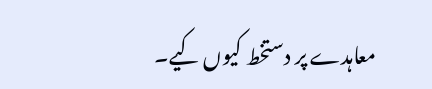معاہدے پر دستخط کیوں کیے۔